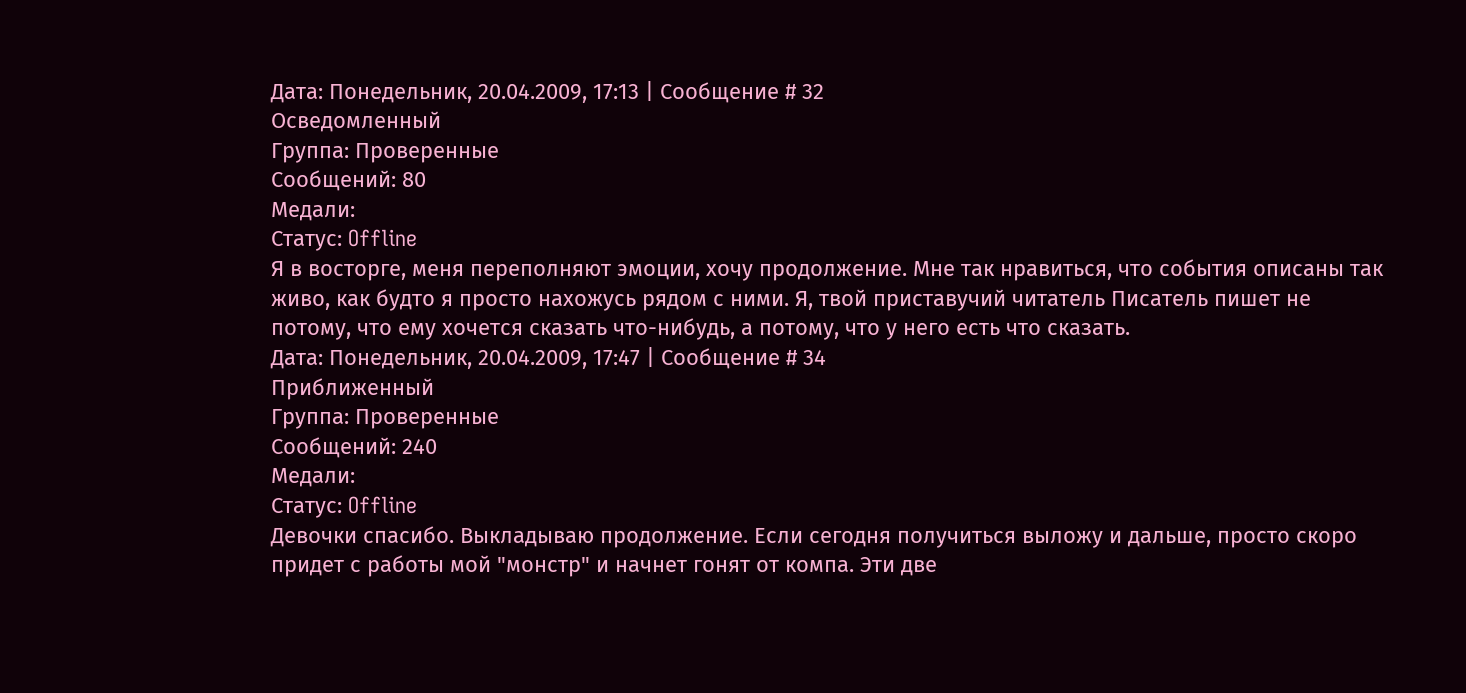Дата: Понедельник, 20.04.2009, 17:13 | Сообщение # 32
Осведомленный
Группа: Проверенные
Сообщений: 80
Медали:
Статус: Offline
Я в восторге, меня переполняют эмоции, хочу продолжение. Мне так нравиться, что события описаны так живо, как будто я просто нахожусь рядом с ними. Я, твой приставучий читатель Писатель пишет не потому, что ему хочется сказать что-нибудь, а потому, что у него есть что сказать.
Дата: Понедельник, 20.04.2009, 17:47 | Сообщение # 34
Приближенный
Группа: Проверенные
Сообщений: 240
Медали:
Статус: Offline
Девочки спасибо. Выкладываю продолжение. Если сегодня получиться выложу и дальше, просто скоро придет с работы мой "монстр" и начнет гонят от компа. Эти две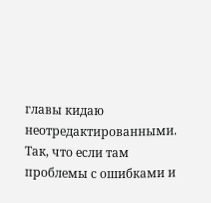главы кидаю неотредактированными. Так, что если там проблемы с ошибками и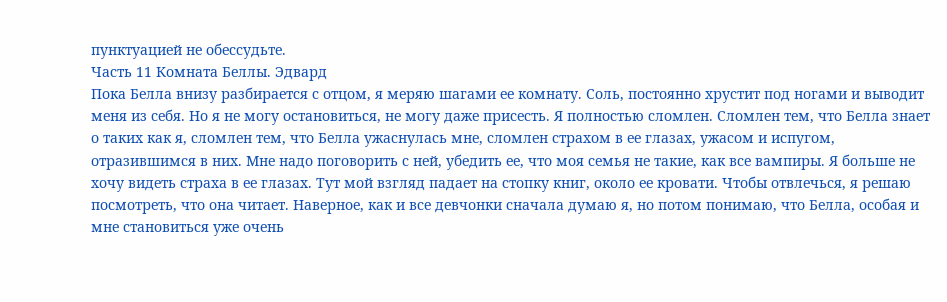пунктуацией не обессудьте.
Часть 11 Комната Беллы. Эдвард
Пока Белла внизу разбирается с отцом, я меряю шагами ее комнату. Соль, постоянно хрустит под ногами и выводит меня из себя. Но я не могу остановиться, не могу даже присесть. Я полностью сломлен. Сломлен тем, что Белла знает о таких как я, сломлен тем, что Белла ужаснулась мне, сломлен страхом в ее глазах, ужасом и испугом, отразившимся в них. Мне надо поговорить с ней, убедить ее, что моя семья не такие, как все вампиры. Я больше не хочу видеть страха в ее глазах. Тут мой взгляд падает на стопку книг, около ее кровати. Чтобы отвлечься, я решаю посмотреть, что она читает. Наверное, как и все девчонки сначала думаю я, но потом понимаю, что Белла, особая и мне становиться уже очень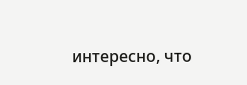интересно, что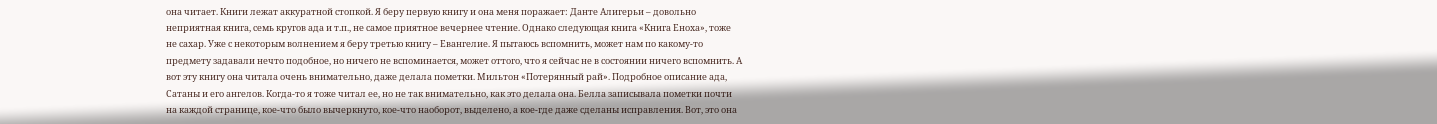она читает. Книги лежат аккуратной стопкой. Я беру первую книгу и она меня поражает: Данте Алигерьи – довольно неприятная книга, семь кругов ада и т.п., не самое приятное вечернее чтение. Однако следующая книга «Книга Еноха», тоже не сахар. Уже с некоторым волнением я беру третью книгу – Евангелие. Я пытаюсь вспомнить, может нам по какому-то предмету задавали нечто подобное, но ничего не вспоминается, может оттого, что я сейчас не в состоянии ничего вспомнить. А вот эту книгу она читала очень внимательно, даже делала пометки. Мильтон «Потерянный рай». Подробное описание ада, Сатаны и его ангелов. Когда-то я тоже читал ее, но не так внимательно, как это делала она. Белла записывала пометки почти на каждой странице, кое-что было вычеркнуто, кое-что наоборот, выделено, а кое-где даже сделаны исправления. Вот, это она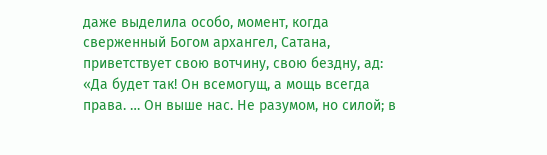даже выделила особо, момент, когда сверженный Богом архангел, Сатана, приветствует свою вотчину, свою бездну, ад: «Да будет так! Он всемогущ, а мощь всегда права. … Он выше нас. Не разумом, но силой; в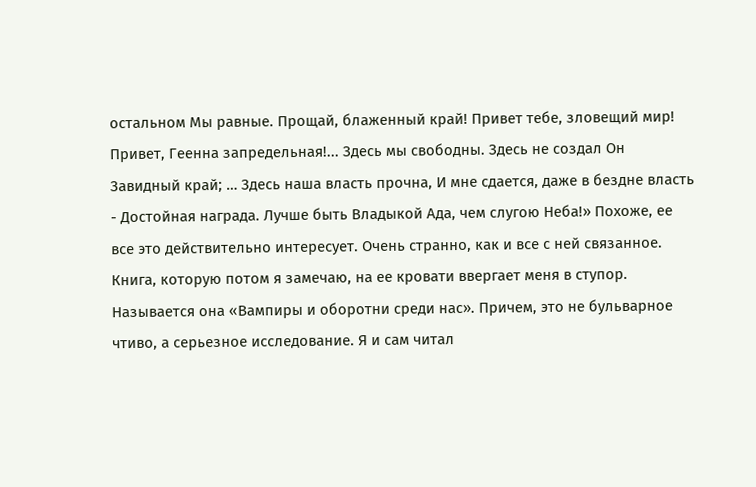остальном Мы равные. Прощай, блаженный край! Привет тебе, зловещий мир! Привет, Геенна запредельная!... Здесь мы свободны. Здесь не создал Он Завидный край; … Здесь наша власть прочна, И мне сдается, даже в бездне власть - Достойная награда. Лучше быть Владыкой Ада, чем слугою Неба!» Похоже, ее все это действительно интересует. Очень странно, как и все с ней связанное. Книга, которую потом я замечаю, на ее кровати ввергает меня в ступор. Называется она «Вампиры и оборотни среди нас». Причем, это не бульварное чтиво, а серьезное исследование. Я и сам читал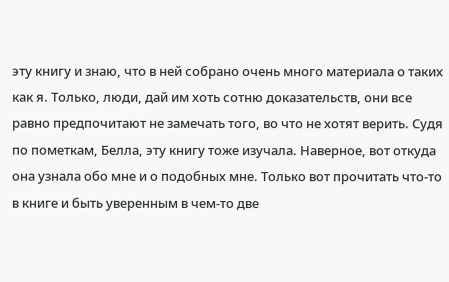эту книгу и знаю, что в ней собрано очень много материала о таких как я. Только, люди, дай им хоть сотню доказательств, они все равно предпочитают не замечать того, во что не хотят верить. Судя по пометкам, Белла, эту книгу тоже изучала. Наверное, вот откуда она узнала обо мне и о подобных мне. Только вот прочитать что-то в книге и быть уверенным в чем-то две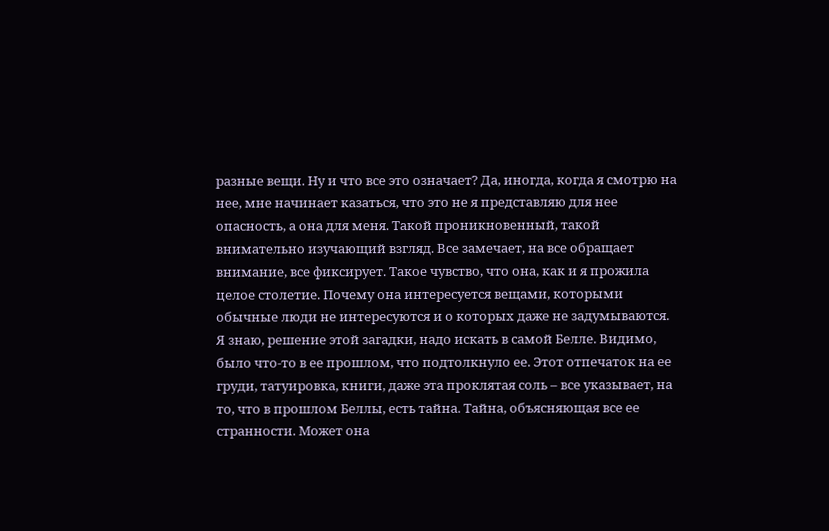разные вещи. Ну и что все это означает? Да, иногда, когда я смотрю на нее, мне начинает казаться, что это не я представляю для нее опасность, а она для меня. Такой проникновенный, такой внимательно изучающий взгляд. Все замечает, на все обращает внимание, все фиксирует. Такое чувство, что она, как и я прожила целое столетие. Почему она интересуется вещами, которыми обычные люди не интересуются и о которых даже не задумываются. Я знаю, решение этой загадки, надо искать в самой Белле. Видимо, было что-то в ее прошлом, что подтолкнуло ее. Этот отпечаток на ее груди, татуировка, книги, даже эта проклятая соль – все указывает, на то, что в прошлом Беллы, есть тайна. Тайна, объясняющая все ее странности. Может она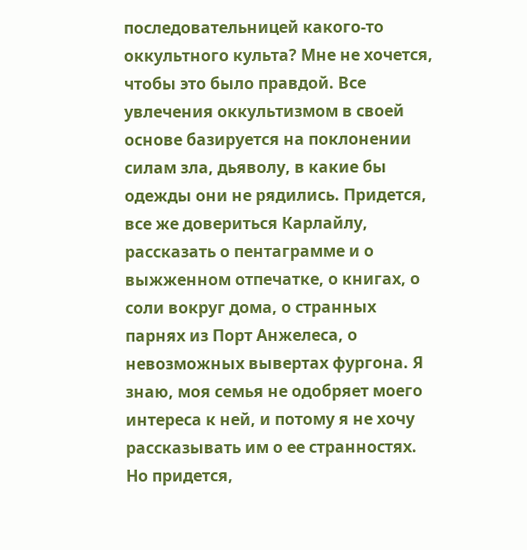последовательницей какого-то оккультного культа? Мне не хочется, чтобы это было правдой. Все увлечения оккультизмом в своей основе базируется на поклонении силам зла, дьяволу, в какие бы одежды они не рядились. Придется, все же довериться Карлайлу, рассказать о пентаграмме и о выжженном отпечатке, о книгах, о соли вокруг дома, о странных парнях из Порт Анжелеса, о невозможных вывертах фургона. Я знаю, моя семья не одобряет моего интереса к ней, и потому я не хочу рассказывать им о ее странностях. Но придется,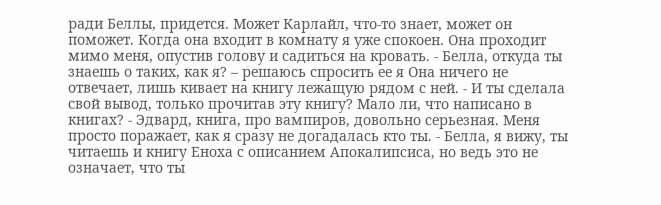ради Беллы, придется. Может Карлайл, что-то знает, может он поможет. Когда она входит в комнату я уже спокоен. Она проходит мимо меня, опустив голову и садиться на кровать. - Белла, откуда ты знаешь о таких, как я? – решаюсь спросить ее я Она ничего не отвечает, лишь кивает на книгу лежащую рядом с ней. - И ты сделала свой вывод, только прочитав эту книгу? Мало ли, что написано в книгах? - Эдвард, книга, про вампиров, довольно серьезная. Меня просто поражает, как я сразу не догадалась кто ты. - Белла, я вижу, ты читаешь и книгу Еноха с описанием Апокалипсиса, но ведь это не означает, что ты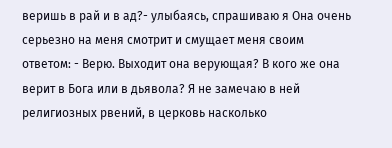веришь в рай и в ад?- улыбаясь, спрашиваю я Она очень серьезно на меня смотрит и смущает меня своим ответом: - Верю. Выходит она верующая? В кого же она верит в Бога или в дьявола? Я не замечаю в ней религиозных рвений, в церковь насколько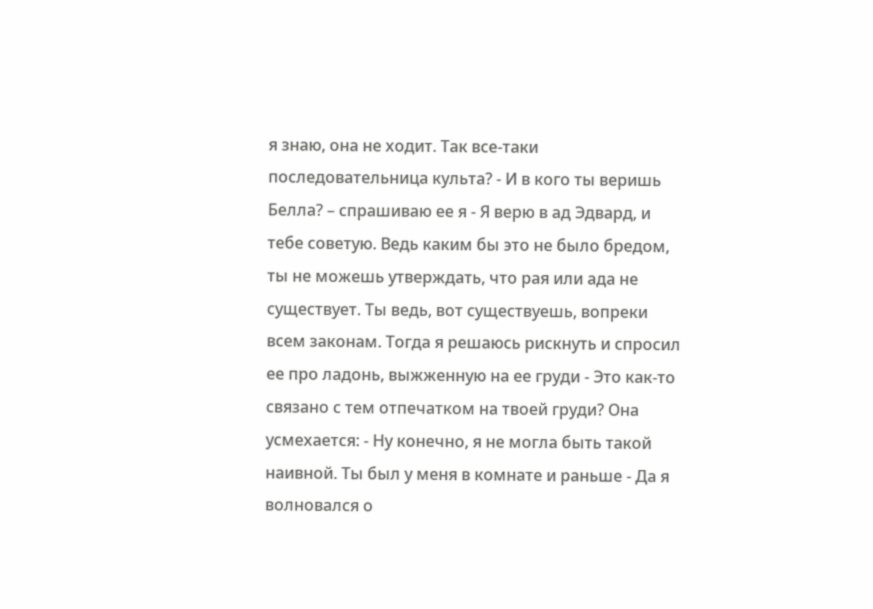я знаю, она не ходит. Так все-таки последовательница культа? - И в кого ты веришь Белла? – спрашиваю ее я - Я верю в ад Эдвард, и тебе советую. Ведь каким бы это не было бредом, ты не можешь утверждать, что рая или ада не существует. Ты ведь, вот существуешь, вопреки всем законам. Тогда я решаюсь рискнуть и спросил ее про ладонь, выжженную на ее груди - Это как-то связано с тем отпечатком на твоей груди? Она усмехается: - Ну конечно, я не могла быть такой наивной. Ты был у меня в комнате и раньше - Да я волновался о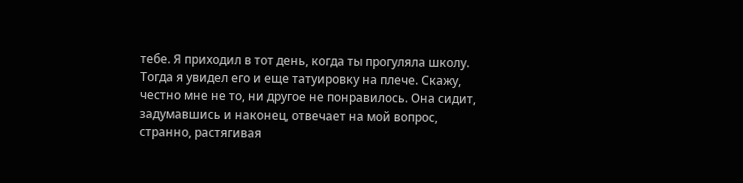тебе. Я приходил в тот день, когда ты прогуляла школу. Тогда я увидел его и еще татуировку на плече. Скажу, честно мне не то, ни другое не понравилось. Она сидит, задумавшись и наконец, отвечает на мой вопрос, странно, растягивая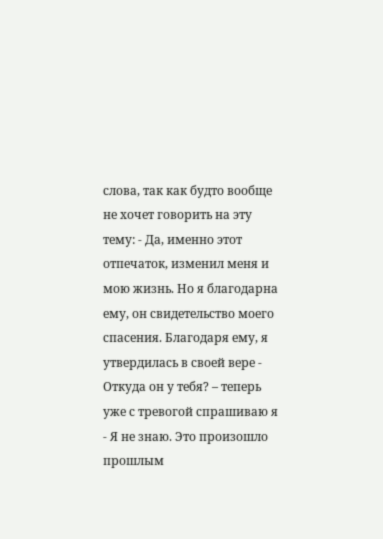слова, так как будто вообще не хочет говорить на эту тему: - Да, именно этот отпечаток, изменил меня и мою жизнь. Но я благодарна ему, он свидетельство моего спасения. Благодаря ему, я утвердилась в своей вере - Откуда он у тебя? – теперь уже с тревогой спрашиваю я - Я не знаю. Это произошло прошлым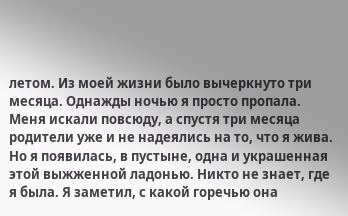летом. Из моей жизни было вычеркнуто три месяца. Однажды ночью я просто пропала. Меня искали повсюду, а спустя три месяца родители уже и не надеялись на то, что я жива. Но я появилась, в пустыне, одна и украшенная этой выжженной ладонью. Никто не знает, где я была. Я заметил, с какой горечью она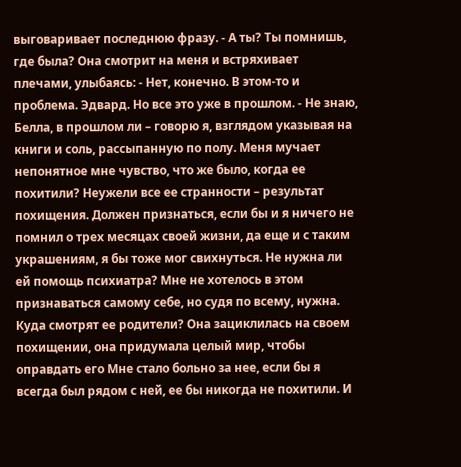выговаривает последнюю фразу. - А ты? Ты помнишь, где была? Она смотрит на меня и встряхивает плечами, улыбаясь: - Нет, конечно. В этом-то и проблема. Эдвард. Но все это уже в прошлом. - Не знаю, Белла, в прошлом ли – говорю я, взглядом указывая на книги и соль, рассыпанную по полу. Меня мучает непонятное мне чувство, что же было, когда ее похитили? Неужели все ее странности – результат похищения. Должен признаться, если бы и я ничего не помнил о трех месяцах своей жизни, да еще и с таким украшениям, я бы тоже мог свихнуться. Не нужна ли ей помощь психиатра? Мне не хотелось в этом признаваться самому себе, но судя по всему, нужна. Куда смотрят ее родители? Она зациклилась на своем похищении, она придумала целый мир, чтобы оправдать его Мне стало больно за нее, если бы я всегда был рядом с ней, ее бы никогда не похитили. И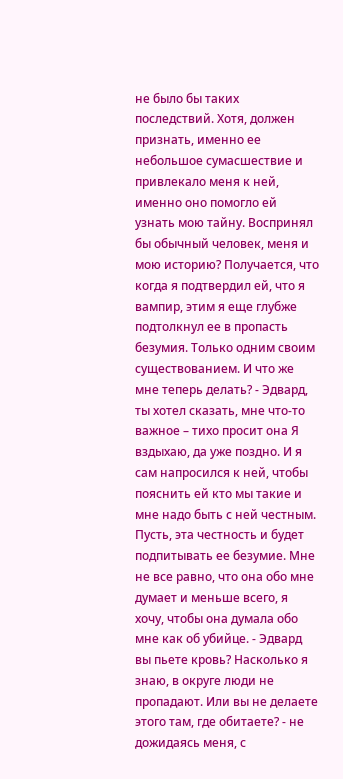не было бы таких последствий. Хотя, должен признать, именно ее небольшое сумасшествие и привлекало меня к ней, именно оно помогло ей узнать мою тайну. Воспринял бы обычный человек, меня и мою историю? Получается, что когда я подтвердил ей, что я вампир, этим я еще глубже подтолкнул ее в пропасть безумия. Только одним своим существованием. И что же мне теперь делать? - Эдвард, ты хотел сказать, мне что-то важное – тихо просит она Я вздыхаю, да уже поздно. И я сам напросился к ней, чтобы пояснить ей кто мы такие и мне надо быть с ней честным. Пусть, эта честность и будет подпитывать ее безумие. Мне не все равно, что она обо мне думает и меньше всего, я хочу, чтобы она думала обо мне как об убийце. - Эдвард вы пьете кровь? Насколько я знаю, в округе люди не пропадают. Или вы не делаете этого там, где обитаете? - не дожидаясь меня, с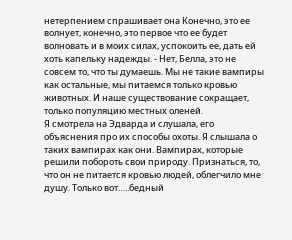нетерпением спрашивает она Конечно, это ее волнует, конечно, это первое что ее будет волновать и в моих силах, успокоить ее, дать ей хоть капельку надежды. - Нет, Белла, это не совсем то, что ты думаешь. Мы не такие вампиры как остальные, мы питаемся только кровью животных. И наше существование сокращает, только популяцию местных оленей.
Я смотрела на Эдварда и слушала, его объяснения про их способы охоты. Я слышала о таких вампирах как они. Вампирах, которые решили побороть свои природу. Признаться, то, что он не питается кровью людей, облегчило мне душу. Только вот…..бедный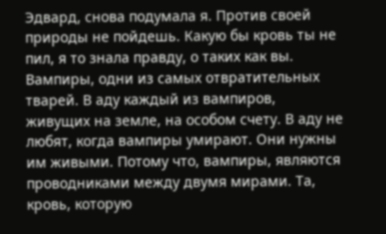Эдвард, снова подумала я. Против своей природы не пойдешь. Какую бы кровь ты не пил, я то знала правду, о таких как вы. Вампиры, одни из самых отвратительных тварей. В аду каждый из вампиров, живущих на земле, на особом счету. В аду не любят, когда вампиры умирают. Они нужны им живыми. Потому что, вампиры, являются проводниками между двумя мирами. Та, кровь, которую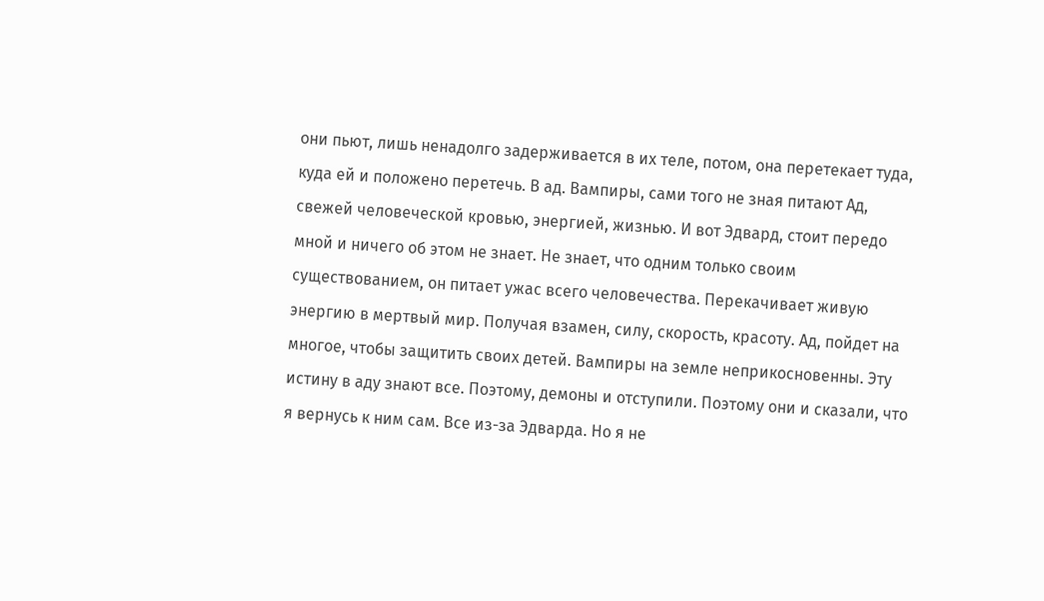они пьют, лишь ненадолго задерживается в их теле, потом, она перетекает туда, куда ей и положено перетечь. В ад. Вампиры, сами того не зная питают Ад, свежей человеческой кровью, энергией, жизнью. И вот Эдвард, стоит передо мной и ничего об этом не знает. Не знает, что одним только своим существованием, он питает ужас всего человечества. Перекачивает живую энергию в мертвый мир. Получая взамен, силу, скорость, красоту. Ад, пойдет на многое, чтобы защитить своих детей. Вампиры на земле неприкосновенны. Эту истину в аду знают все. Поэтому, демоны и отступили. Поэтому они и сказали, что я вернусь к ним сам. Все из-за Эдварда. Но я не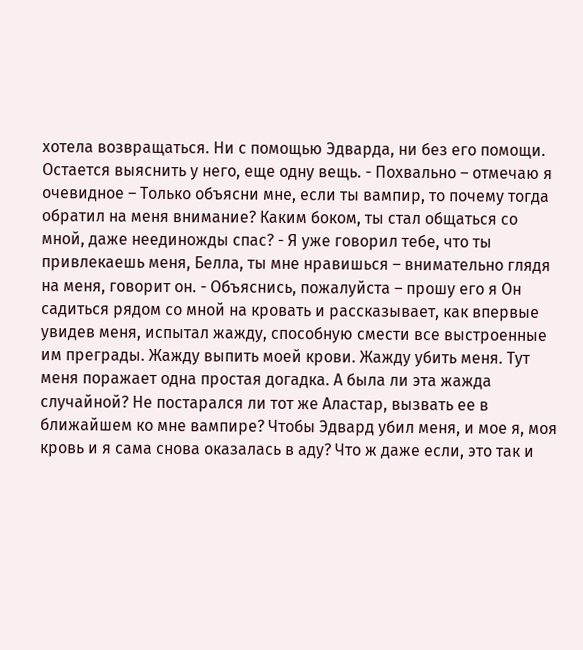хотела возвращаться. Ни с помощью Эдварда, ни без его помощи. Остается выяснить у него, еще одну вещь. - Похвально – отмечаю я очевидное – Только объясни мне, если ты вампир, то почему тогда обратил на меня внимание? Каким боком, ты стал общаться со мной, даже неединожды спас? - Я уже говорил тебе, что ты привлекаешь меня, Белла, ты мне нравишься – внимательно глядя на меня, говорит он. - Объяснись, пожалуйста – прошу его я Он садиться рядом со мной на кровать и рассказывает, как впервые увидев меня, испытал жажду, способную смести все выстроенные им преграды. Жажду выпить моей крови. Жажду убить меня. Тут меня поражает одна простая догадка. А была ли эта жажда случайной? Не постарался ли тот же Аластар, вызвать ее в ближайшем ко мне вампире? Чтобы Эдвард убил меня, и мое я, моя кровь и я сама снова оказалась в аду? Что ж даже если, это так и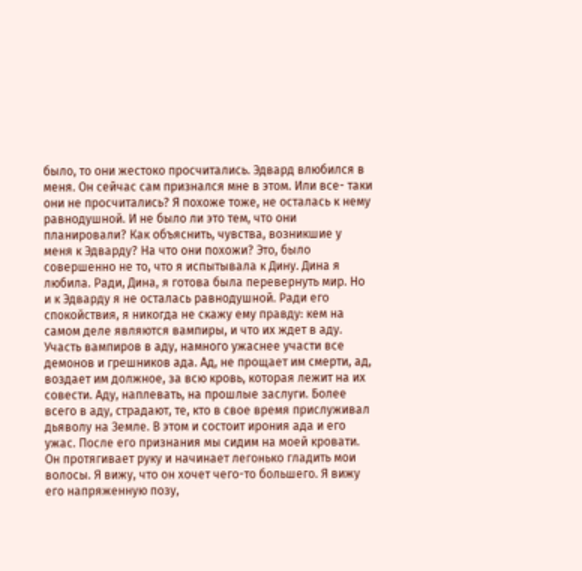было, то они жестоко просчитались. Эдвард влюбился в меня. Он сейчас сам признался мне в этом. Или все- таки они не просчитались? Я похоже тоже, не осталась к нему равнодушной. И не было ли это тем, что они планировали? Как объяснить, чувства, возникшие у меня к Эдварду? На что они похожи? Это, было совершенно не то, что я испытывала к Дину. Дина я любила. Ради, Дина, я готова была перевернуть мир. Но и к Эдварду я не осталась равнодушной. Ради его спокойствия, я никогда не скажу ему правду: кем на самом деле являются вампиры, и что их ждет в аду. Участь вампиров в аду, намного ужаснее участи все демонов и грешников ада. Ад, не прощает им смерти, ад, воздает им должное, за всю кровь, которая лежит на их совести. Аду, наплевать, на прошлые заслуги. Более всего в аду, страдают, те, кто в свое время прислуживал дьяволу на Земле. В этом и состоит ирония ада и его ужас. После его признания мы сидим на моей кровати. Он протягивает руку и начинает легонько гладить мои волосы. Я вижу, что он хочет чего-то большего. Я вижу его напряженную позу,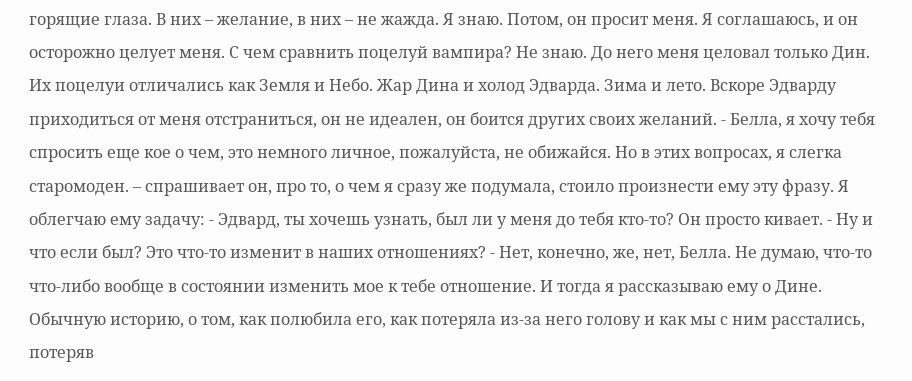горящие глаза. В них – желание, в них – не жажда. Я знаю. Потом, он просит меня. Я соглашаюсь, и он осторожно целует меня. С чем сравнить поцелуй вампира? Не знаю. До него меня целовал только Дин. Их поцелуи отличались как Земля и Небо. Жар Дина и холод Эдварда. Зима и лето. Вскоре Эдварду приходиться от меня отстраниться, он не идеален, он боится других своих желаний. - Белла, я хочу тебя спросить еще кое о чем, это немного личное, пожалуйста, не обижайся. Но в этих вопросах, я слегка старомоден. – спрашивает он, про то, о чем я сразу же подумала, стоило произнести ему эту фразу. Я облегчаю ему задачу: - Эдвард, ты хочешь узнать, был ли у меня до тебя кто-то? Он просто кивает. - Ну и что если был? Это что-то изменит в наших отношениях? - Нет, конечно, же, нет, Белла. Не думаю, что-то что-либо вообще в состоянии изменить мое к тебе отношение. И тогда я рассказываю ему о Дине. Обычную историю, о том, как полюбила его, как потеряла из-за него голову и как мы с ним расстались, потеряв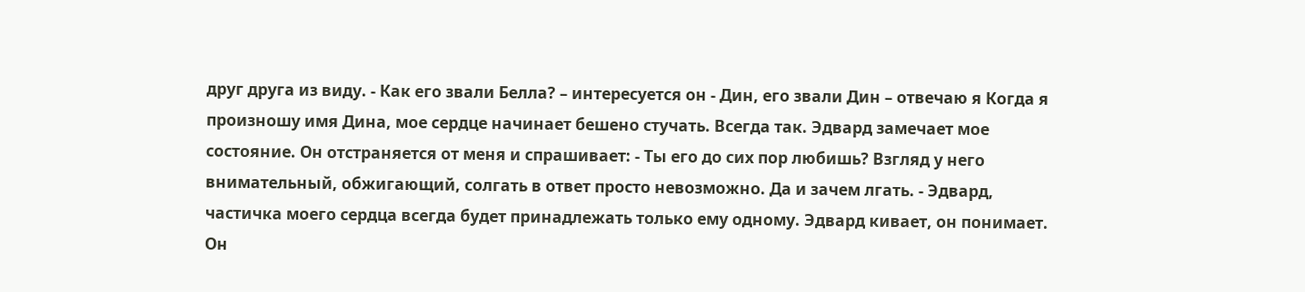друг друга из виду. - Как его звали Белла? – интересуется он - Дин, его звали Дин – отвечаю я Когда я произношу имя Дина, мое сердце начинает бешено стучать. Всегда так. Эдвард замечает мое состояние. Он отстраняется от меня и спрашивает: - Ты его до сих пор любишь? Взгляд у него внимательный, обжигающий, солгать в ответ просто невозможно. Да и зачем лгать. - Эдвард, частичка моего сердца всегда будет принадлежать только ему одному. Эдвард кивает, он понимает. Он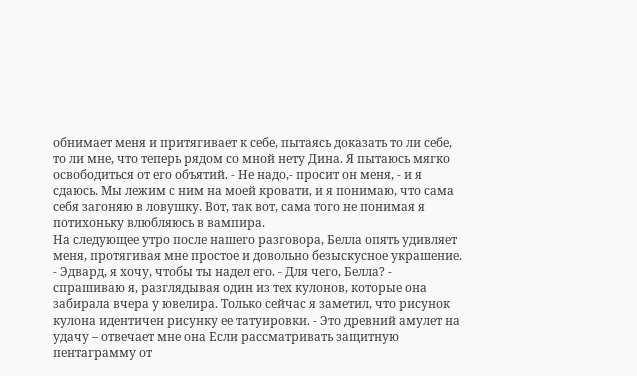обнимает меня и притягивает к себе, пытаясь доказать то ли себе, то ли мне, что теперь рядом со мной нету Дина. Я пытаюсь мягко освободиться от его объятий. - Не надо,- просит он меня, - и я сдаюсь. Мы лежим с ним на моей кровати, и я понимаю, что сама себя загоняю в ловушку. Вот, так вот, сама того не понимая я потихоньку влюбляюсь в вампира.
На следующее утро после нашего разговора, Белла опять удивляет меня, протягивая мне простое и довольно безыскусное украшение. - Эдвард, я хочу, чтобы ты надел его. - Для чего, Белла? - спрашиваю я, разглядывая один из тех кулонов, которые она забирала вчера у ювелира. Только сейчас я заметил, что рисунок кулона идентичен рисунку ее татуировки. - Это древний амулет на удачу – отвечает мне она Если рассматривать защитную пентаграмму от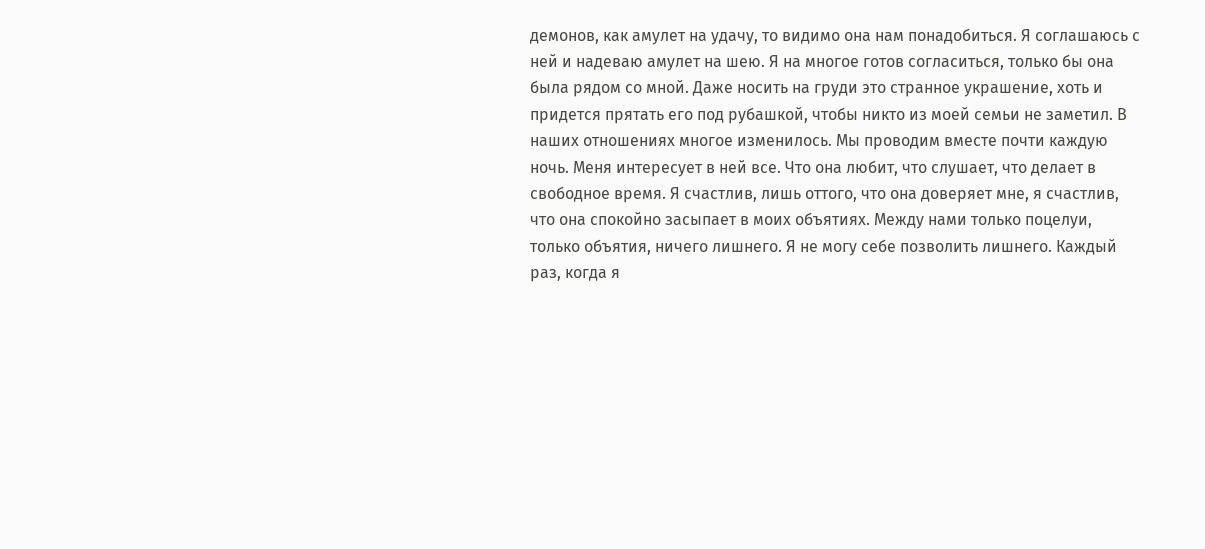демонов, как амулет на удачу, то видимо она нам понадобиться. Я соглашаюсь с ней и надеваю амулет на шею. Я на многое готов согласиться, только бы она была рядом со мной. Даже носить на груди это странное украшение, хоть и придется прятать его под рубашкой, чтобы никто из моей семьи не заметил. В наших отношениях многое изменилось. Мы проводим вместе почти каждую ночь. Меня интересует в ней все. Что она любит, что слушает, что делает в свободное время. Я счастлив, лишь оттого, что она доверяет мне, я счастлив, что она спокойно засыпает в моих объятиях. Между нами только поцелуи, только объятия, ничего лишнего. Я не могу себе позволить лишнего. Каждый раз, когда я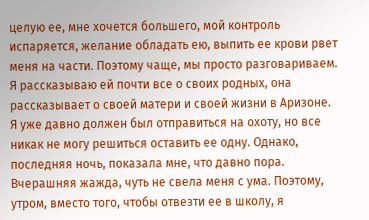целую ее, мне хочется большего, мой контроль испаряется, желание обладать ею, выпить ее крови рвет меня на части. Поэтому чаще, мы просто разговариваем. Я рассказываю ей почти все о своих родных, она рассказывает о своей матери и своей жизни в Аризоне. Я уже давно должен был отправиться на охоту, но все никак не могу решиться оставить ее одну. Однако, последняя ночь, показала мне, что давно пора. Вчерашняя жажда, чуть не свела меня с ума. Поэтому, утром, вместо того, чтобы отвезти ее в школу, я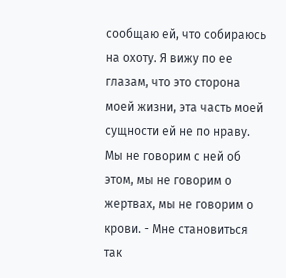сообщаю ей, что собираюсь на охоту. Я вижу по ее глазам, что это сторона моей жизни, эта часть моей сущности ей не по нраву. Мы не говорим с ней об этом, мы не говорим о жертвах, мы не говорим о крови. - Мне становиться так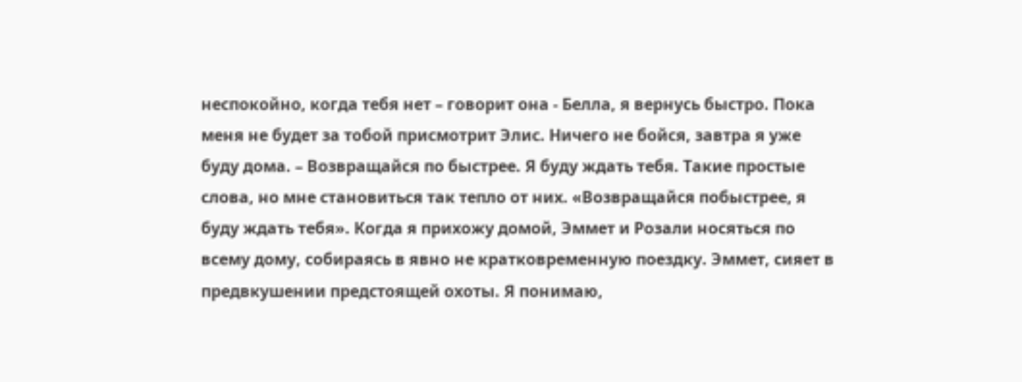неспокойно, когда тебя нет – говорит она - Белла, я вернусь быстро. Пока меня не будет за тобой присмотрит Элис. Ничего не бойся, завтра я уже буду дома. – Возвращайся по быстрее. Я буду ждать тебя. Такие простые слова, но мне становиться так тепло от них. «Возвращайся побыстрее, я буду ждать тебя». Когда я прихожу домой, Эммет и Розали носяться по всему дому, собираясь в явно не кратковременную поездку. Эммет, сияет в предвкушении предстоящей охоты. Я понимаю,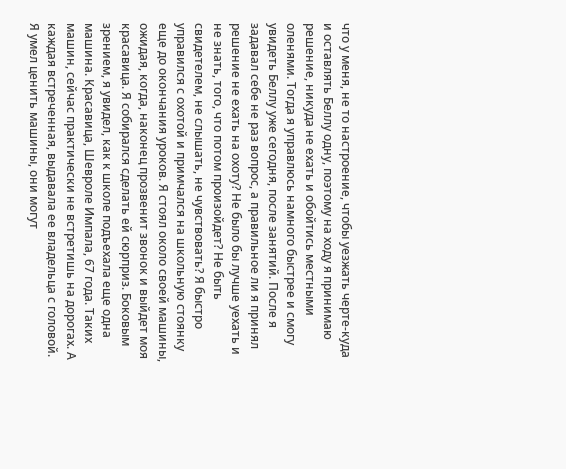что у меня, не то настроение, чтобы уезжать черте-куда и оставлять Беллу одну, поэтому на ходу я принимаю решение, никуда не ехать и обойтись местными оленями. Тогда я управлюсь намного быстрее и смогу увидеть Беллу уже сегодня, после занятий. После я задавал себе не раз вопрос, а правильное ли я принял решение не ехать на охоту? Не было бы лучше уехать и не знать, того, что потом произойдет? Не быть свидетелем, не слышать, не чувствовать? Я быстро управился с охотой и примчался на школьную стоянку еще до окончания уроков. Я стоял около своей машины, ожидая, когда, наконец прозвенит звонок и выйдет моя красавица. Я собирался сделать ей сюрприз. Боковым зрением, я увидел, как к школе подъехала еще одна машина. Красавица, Шевроле Импала, 67 года. Таких машин, сейчас практически не встретишь на дорогах. А каждая встреченная, выдавала ее владельца с головой. Я умел ценить машины, они могут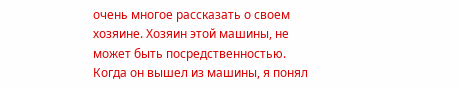очень многое рассказать о своем хозяине. Хозяин этой машины, не может быть посредственностью. Когда он вышел из машины, я понял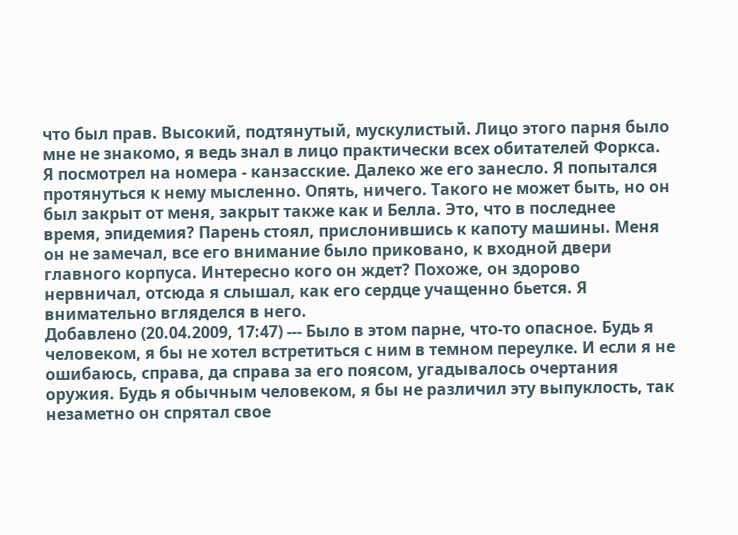что был прав. Высокий, подтянутый, мускулистый. Лицо этого парня было мне не знакомо, я ведь знал в лицо практически всех обитателей Форкса. Я посмотрел на номера - канзасские. Далеко же его занесло. Я попытался протянуться к нему мысленно. Опять, ничего. Такого не может быть, но он был закрыт от меня, закрыт также как и Белла. Это, что в последнее время, эпидемия? Парень стоял, прислонившись к капоту машины. Меня он не замечал, все его внимание было приковано, к входной двери главного корпуса. Интересно кого он ждет? Похоже, он здорово нервничал, отсюда я слышал, как его сердце учащенно бьется. Я внимательно вгляделся в него.
Добавлено (20.04.2009, 17:47) --- Было в этом парне, что-то опасное. Будь я человеком, я бы не хотел встретиться с ним в темном переулке. И если я не ошибаюсь, справа, да справа за его поясом, угадывалось очертания оружия. Будь я обычным человеком, я бы не различил эту выпуклость, так незаметно он спрятал свое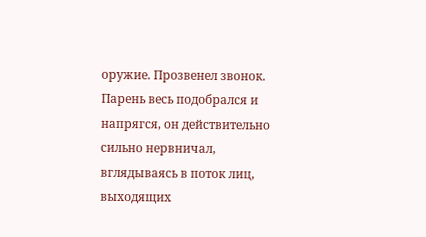оружие. Прозвенел звонок. Парень весь подобрался и напрягся, он действительно сильно нервничал, вглядываясь в поток лиц, выходящих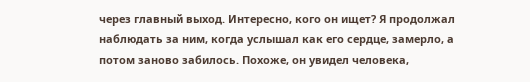через главный выход. Интересно, кого он ищет? Я продолжал наблюдать за ним, когда услышал как его сердце, замерло, а потом заново забилось. Похоже, он увидел человека,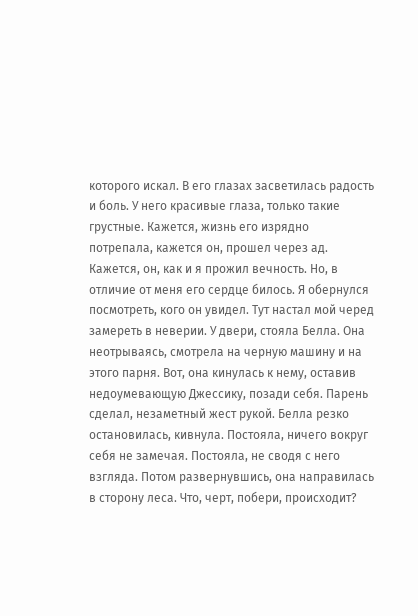которого искал. В его глазах засветилась радость и боль. У него красивые глаза, только такие грустные. Кажется, жизнь его изрядно потрепала, кажется он, прошел через ад. Кажется, он, как и я прожил вечность. Но, в отличие от меня его сердце билось. Я обернулся посмотреть, кого он увидел. Тут настал мой черед замереть в неверии. У двери, стояла Белла. Она неотрываясь, смотрела на черную машину и на этого парня. Вот, она кинулась к нему, оставив недоумевающую Джессику, позади себя. Парень сделал, незаметный жест рукой. Белла резко остановилась, кивнула. Постояла, ничего вокруг себя не замечая. Постояла, не сводя с него взгляда. Потом развернувшись, она направилась в сторону леса. Что, черт, побери, происходит?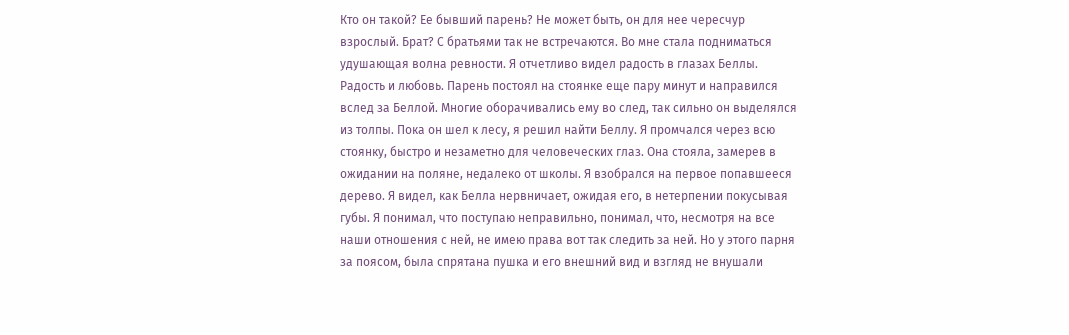Кто он такой? Ее бывший парень? Не может быть, он для нее чересчур взрослый. Брат? С братьями так не встречаются. Во мне стала подниматься удушающая волна ревности. Я отчетливо видел радость в глазах Беллы. Радость и любовь. Парень постоял на стоянке еще пару минут и направился вслед за Беллой. Многие оборачивались ему во след, так сильно он выделялся из толпы. Пока он шел к лесу, я решил найти Беллу. Я промчался через всю стоянку, быстро и незаметно для человеческих глаз. Она стояла, замерев в ожидании на поляне, недалеко от школы. Я взобрался на первое попавшееся дерево. Я видел, как Белла нервничает, ожидая его, в нетерпении покусывая губы. Я понимал, что поступаю неправильно, понимал, что, несмотря на все наши отношения с ней, не имею права вот так следить за ней. Но у этого парня за поясом, была спрятана пушка и его внешний вид и взгляд не внушали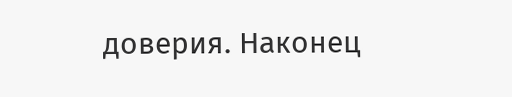доверия. Наконец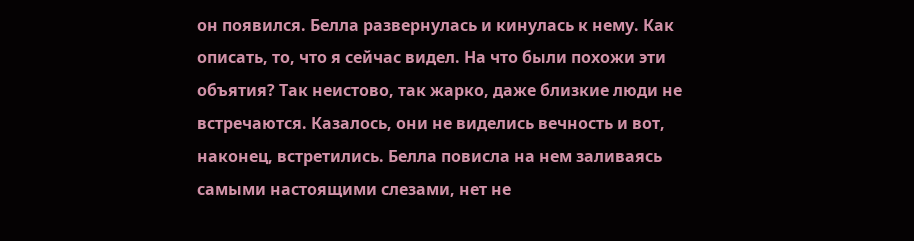он появился. Белла развернулась и кинулась к нему. Как описать, то, что я сейчас видел. На что были похожи эти объятия? Так неистово, так жарко, даже близкие люди не встречаются. Казалось, они не виделись вечность и вот, наконец, встретились. Белла повисла на нем заливаясь самыми настоящими слезами, нет не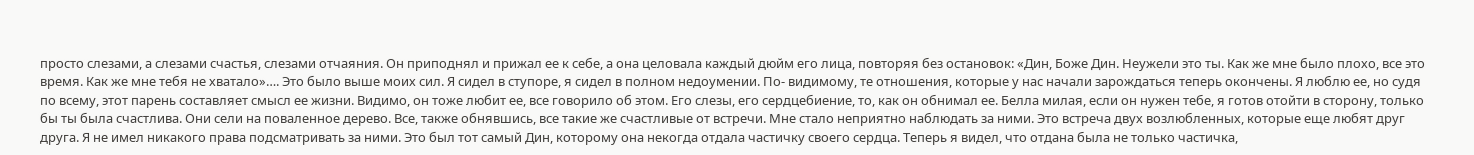просто слезами, а слезами счастья, слезами отчаяния. Он приподнял и прижал ее к себе, а она целовала каждый дюйм его лица, повторяя без остановок: «Дин, Боже Дин. Неужели это ты. Как же мне было плохо, все это время. Как же мне тебя не хватало»…. Это было выше моих сил. Я сидел в ступоре, я сидел в полном недоумении. По- видимому, те отношения, которые у нас начали зарождаться теперь окончены. Я люблю ее, но судя по всему, этот парень составляет смысл ее жизни. Видимо, он тоже любит ее, все говорило об этом. Его слезы, его сердцебиение, то, как он обнимал ее. Белла милая, если он нужен тебе, я готов отойти в сторону, только бы ты была счастлива. Они сели на поваленное дерево. Все, также обнявшись, все такие же счастливые от встречи. Мне стало неприятно наблюдать за ними. Это встреча двух возлюбленных, которые еще любят друг друга. Я не имел никакого права подсматривать за ними. Это был тот самый Дин, которому она некогда отдала частичку своего сердца. Теперь я видел, что отдана была не только частичка,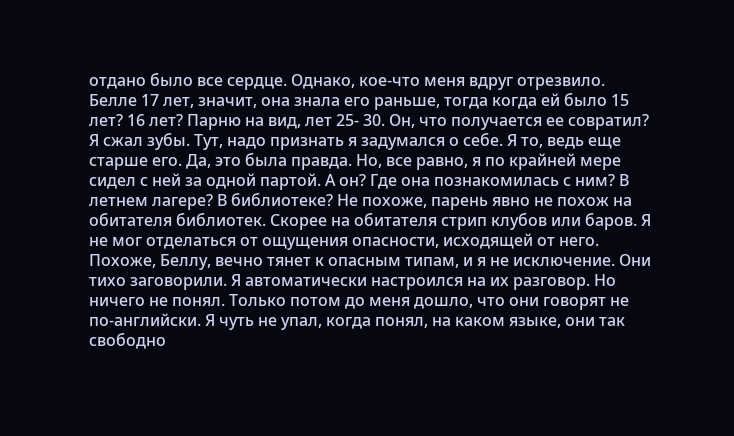отдано было все сердце. Однако, кое-что меня вдруг отрезвило. Белле 17 лет, значит, она знала его раньше, тогда когда ей было 15 лет? 16 лет? Парню на вид, лет 25- 30. Он, что получается ее совратил? Я сжал зубы. Тут, надо признать я задумался о себе. Я то, ведь еще старше его. Да, это была правда. Но, все равно, я по крайней мере сидел с ней за одной партой. А он? Где она познакомилась с ним? В летнем лагере? В библиотеке? Не похоже, парень явно не похож на обитателя библиотек. Скорее на обитателя стрип клубов или баров. Я не мог отделаться от ощущения опасности, исходящей от него. Похоже, Беллу, вечно тянет к опасным типам, и я не исключение. Они тихо заговорили. Я автоматически настроился на их разговор. Но ничего не понял. Только потом до меня дошло, что они говорят не по-английски. Я чуть не упал, когда понял, на каком языке, они так свободно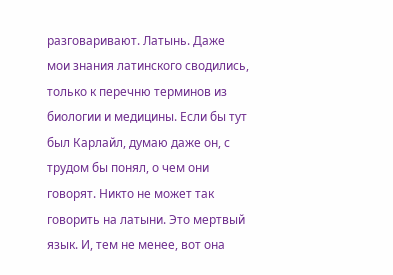разговаривают. Латынь. Даже мои знания латинского сводились, только к перечню терминов из биологии и медицины. Если бы тут был Карлайл, думаю даже он, с трудом бы понял, о чем они говорят. Никто не может так говорить на латыни. Это мертвый язык. И, тем не менее, вот она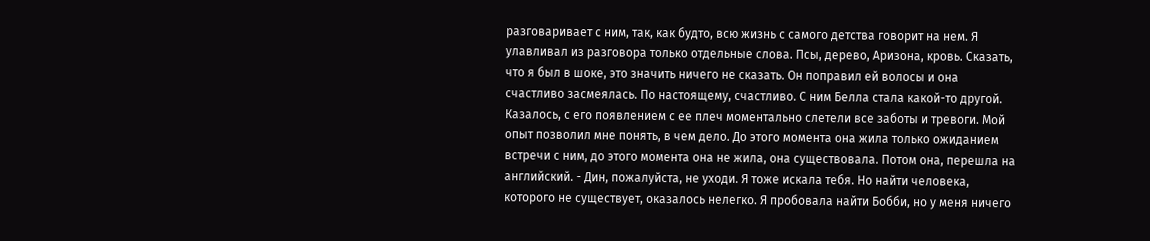разговаривает с ним, так, как будто, всю жизнь с самого детства говорит на нем. Я улавливал из разговора только отдельные слова. Псы, дерево, Аризона, кровь. Сказать, что я был в шоке, это значить ничего не сказать. Он поправил ей волосы и она счастливо засмеялась. По настоящему, счастливо. С ним Белла стала какой-то другой. Казалось, с его появлением с ее плеч моментально слетели все заботы и тревоги. Мой опыт позволил мне понять, в чем дело. До этого момента она жила только ожиданием встречи с ним, до этого момента она не жила, она существовала. Потом она, перешла на английский. - Дин, пожалуйста, не уходи. Я тоже искала тебя. Но найти человека, которого не существует, оказалось нелегко. Я пробовала найти Бобби, но у меня ничего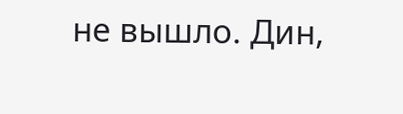не вышло. Дин,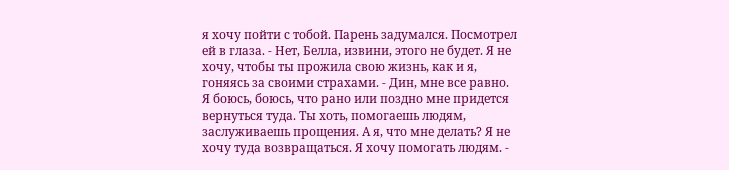я хочу пойти с тобой. Парень задумался. Посмотрел ей в глаза. - Нет, Белла, извини, этого не будет. Я не хочу, чтобы ты прожила свою жизнь, как и я, гоняясь за своими страхами. - Дин, мне все равно. Я боюсь, боюсь, что рано или поздно мне придется вернуться туда. Ты хоть, помогаешь людям, заслуживаешь прощения. А я, что мне делать? Я не хочу туда возвращаться. Я хочу помогать людям. -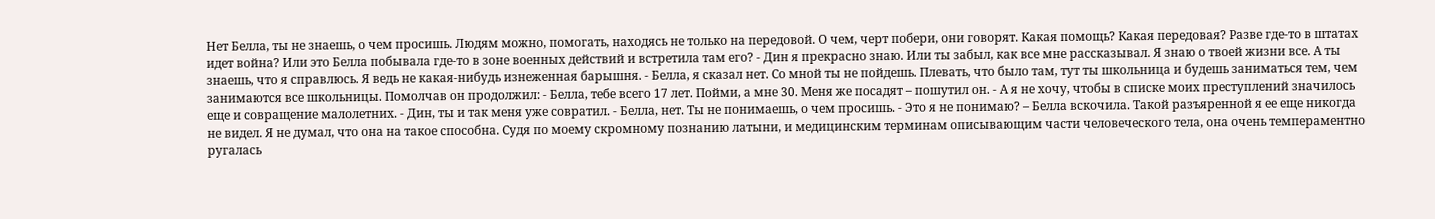Нет Белла, ты не знаешь, о чем просишь. Людям можно, помогать, находясь не только на передовой. О чем, черт побери, они говорят. Какая помощь? Какая передовая? Разве где-то в штатах идет война? Или это Белла побывала где-то в зоне военных действий и встретила там его? - Дин я прекрасно знаю. Или ты забыл, как все мне рассказывал. Я знаю о твоей жизни все. А ты знаешь, что я справлюсь. Я ведь не какая-нибудь изнеженная барышня. - Белла, я сказал нет. Со мной ты не пойдешь. Плевать, что было там, тут ты школьница и будешь заниматься тем, чем занимаются все школьницы. Помолчав он продолжил: - Белла, тебе всего 17 лет. Пойми, а мне 30. Меня же посадят – пошутил он. - А я не хочу, чтобы в списке моих преступлений значилось еще и совращение малолетних. - Дин, ты и так меня уже совратил. - Белла, нет. Ты не понимаешь, о чем просишь. - Это я не понимаю? – Белла вскочила. Такой разъяренной я ее еще никогда не видел. Я не думал, что она на такое способна. Судя по моему скромному познанию латыни, и медицинским терминам описывающим части человеческого тела, она очень темпераментно ругалась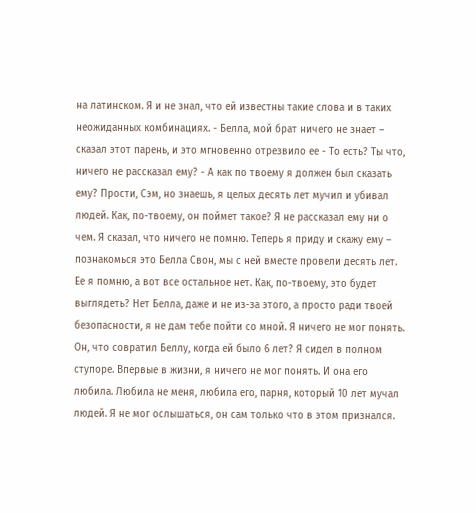на латинском. Я и не знал, что ей известны такие слова и в таких неожиданных комбинациях. - Белла, мой брат ничего не знает – сказал этот парень, и это мгновенно отрезвило ее - То есть? Ты что, ничего не рассказал ему? - А как по твоему я должен был сказать ему? Прости, Сэм, но знаешь, я целых десять лет мучил и убивал людей. Как, по-твоему, он поймет такое? Я не рассказал ему ни о чем. Я сказал, что ничего не помню. Теперь я приду и скажу ему – познакомься это Белла Свон, мы с ней вместе провели десять лет. Ее я помню, а вот все остальное нет. Как, по-твоему, это будет выглядеть? Нет Белла, даже и не из-за этого, а просто ради твоей безопасности, я не дам тебе пойти со мной. Я ничего не мог понять. Он, что совратил Беллу, когда ей было 6 лет? Я сидел в полном ступоре. Впервые в жизни, я ничего не мог понять. И она его любила. Любила не меня, любила его, парня, который 10 лет мучал людей. Я не мог ослышаться, он сам только что в этом признался.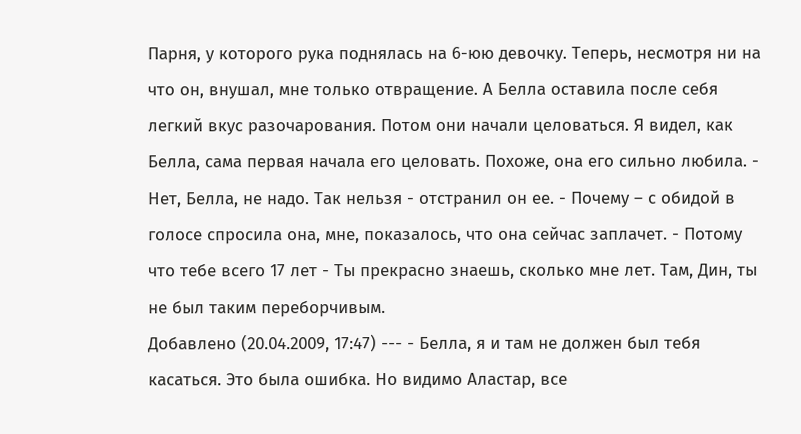Парня, у которого рука поднялась на 6-юю девочку. Теперь, несмотря ни на что он, внушал, мне только отвращение. А Белла оставила после себя легкий вкус разочарования. Потом они начали целоваться. Я видел, как Белла, сама первая начала его целовать. Похоже, она его сильно любила. - Нет, Белла, не надо. Так нельзя - отстранил он ее. - Почему – с обидой в голосе спросила она, мне, показалось, что она сейчас заплачет. - Потому что тебе всего 17 лет - Ты прекрасно знаешь, сколько мне лет. Там, Дин, ты не был таким переборчивым.
Добавлено (20.04.2009, 17:47) --- - Белла, я и там не должен был тебя касаться. Это была ошибка. Но видимо Аластар, все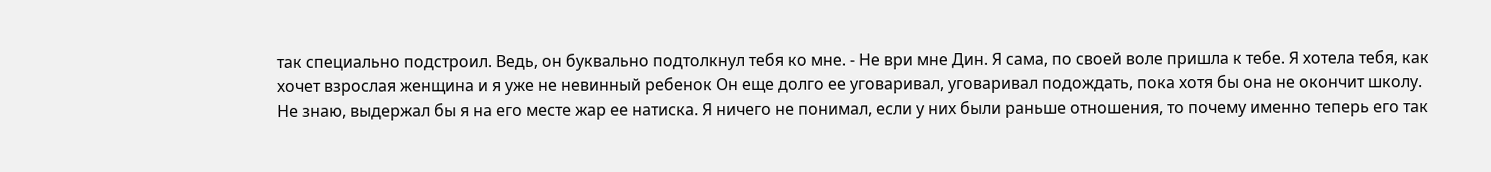так специально подстроил. Ведь, он буквально подтолкнул тебя ко мне. - Не ври мне Дин. Я сама, по своей воле пришла к тебе. Я хотела тебя, как хочет взрослая женщина и я уже не невинный ребенок Он еще долго ее уговаривал, уговаривал подождать, пока хотя бы она не окончит школу. Не знаю, выдержал бы я на его месте жар ее натиска. Я ничего не понимал, если у них были раньше отношения, то почему именно теперь его так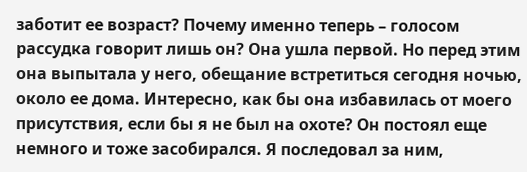заботит ее возраст? Почему именно теперь – голосом рассудка говорит лишь он? Она ушла первой. Но перед этим она выпытала у него, обещание встретиться сегодня ночью, около ее дома. Интересно, как бы она избавилась от моего присутствия, если бы я не был на охоте? Он постоял еще немного и тоже засобирался. Я последовал за ним,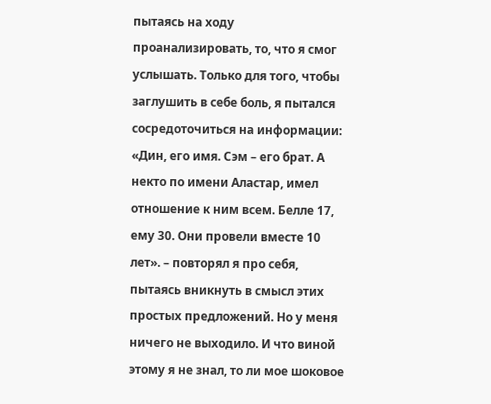пытаясь на ходу проанализировать, то, что я смог услышать. Только для того, чтобы заглушить в себе боль, я пытался сосредоточиться на информации: «Дин, его имя. Сэм – его брат. А некто по имени Аластар, имел отношение к ним всем. Белле 17, ему 30. Они провели вместе 10 лет». – повторял я про себя, пытаясь вникнуть в смысл этих простых предложений. Но у меня ничего не выходило. И что виной этому я не знал, то ли мое шоковое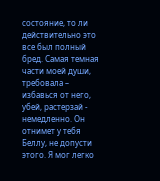состояние, то ли действительно это все был полный бред. Самая темная части моей души, требовала – избавься от него, убей, растерзай - немедленно. Он отнимет у тебя Беллу, не допусти этого. Я мог легко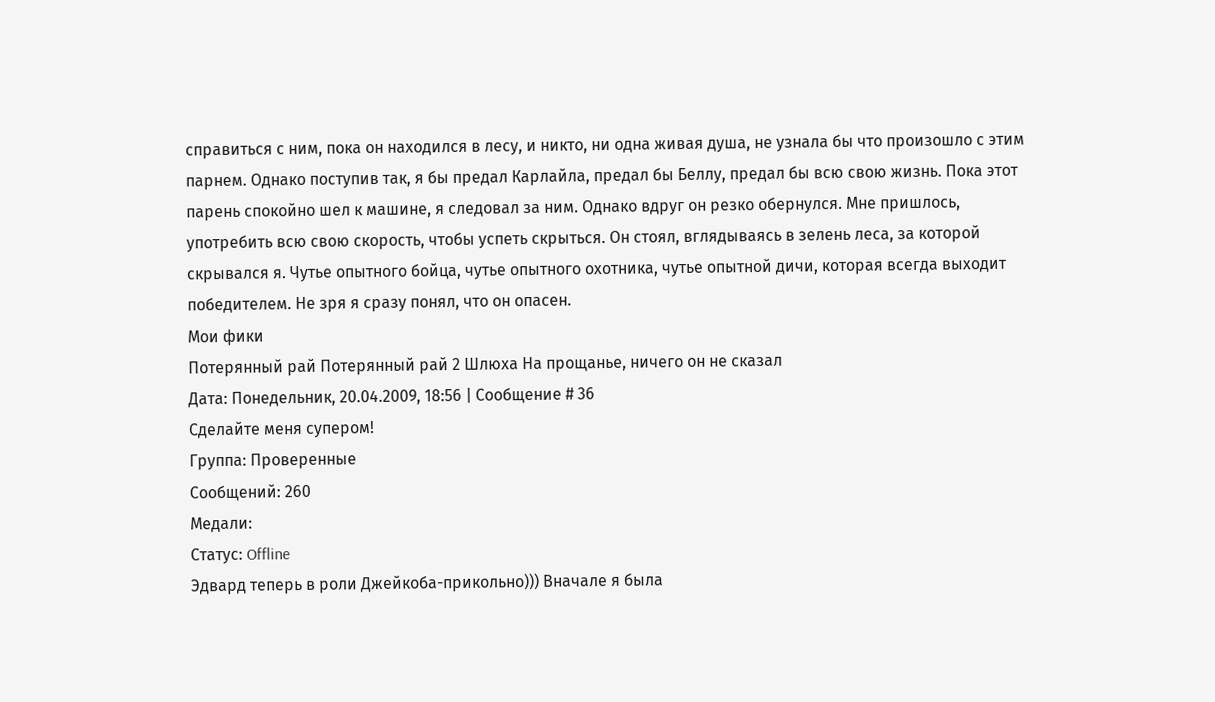справиться с ним, пока он находился в лесу, и никто, ни одна живая душа, не узнала бы что произошло с этим парнем. Однако поступив так, я бы предал Карлайла, предал бы Беллу, предал бы всю свою жизнь. Пока этот парень спокойно шел к машине, я следовал за ним. Однако вдруг он резко обернулся. Мне пришлось, употребить всю свою скорость, чтобы успеть скрыться. Он стоял, вглядываясь в зелень леса, за которой скрывался я. Чутье опытного бойца, чутье опытного охотника, чутье опытной дичи, которая всегда выходит победителем. Не зря я сразу понял, что он опасен.
Мои фики
Потерянный рай Потерянный рай 2 Шлюха На прощанье, ничего он не сказал
Дата: Понедельник, 20.04.2009, 18:56 | Сообщение # 36
Сделайте меня супером!
Группа: Проверенные
Сообщений: 260
Медали:
Статус: Offline
Эдвард теперь в роли Джейкоба-прикольно))) Вначале я была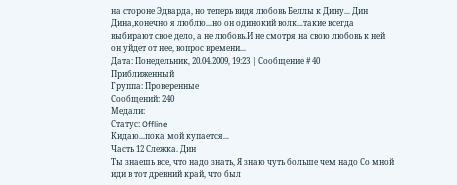на стороне Эдварда, но теперь видя любовь Беллы к Дину... Дин Дина,конечно я люблю...но он одинокий волк...такие всегда выбирают свое дело, а не любовь.И не смотря на свою любовь к ней он уйдет от нее, вопрос времени...
Дата: Понедельник, 20.04.2009, 19:23 | Сообщение # 40
Приближенный
Группа: Проверенные
Сообщений: 240
Медали:
Статус: Offline
Кидаю...пока мой купается...
Часть 12 Слежка. Дин
Ты знаешь все, что надо знать, Я знаю чуть больше чем надо Со мной иди в тот древний край, что был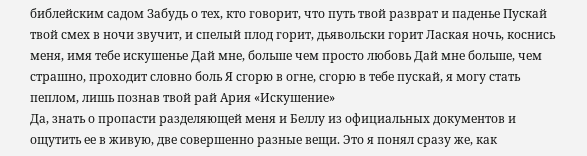библейским садом Забудь о тех, кто говорит, что путь твой разврат и паденье Пускай твой смех в ночи звучит, и спелый плод горит, дьявольски горит Лаская ночь, коснись меня, имя тебе искушенье Дай мне, больше чем просто любовь Дай мне больше, чем страшно, проходит словно боль Я сгорю в огне, сгорю в тебе пускай, я могу стать пеплом, лишь познав твой рай Ария «Искушение»
Да, знать о пропасти разделяющей меня и Беллу из официальных документов и ощутить ее в живую, две совершенно разные вещи. Это я понял сразу же, как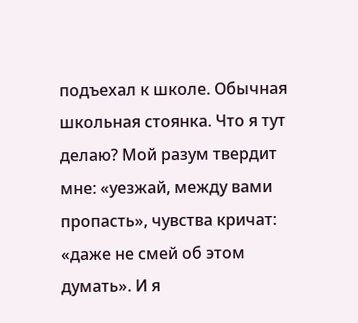подъехал к школе. Обычная школьная стоянка. Что я тут делаю? Мой разум твердит мне: «уезжай, между вами пропасть», чувства кричат: «даже не смей об этом думать». И я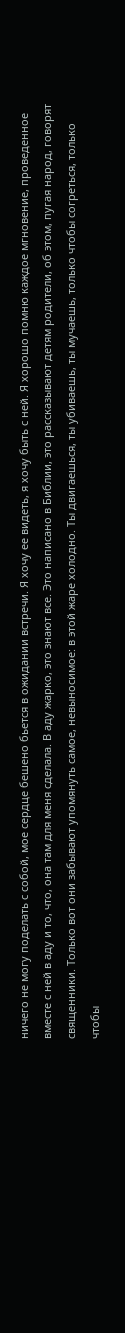ничего не могу поделать с собой, мое сердце бешено бьется в ожидании встречи. Я хочу ее видеть, я хочу быть с ней. Я хорошо помню каждое мгновение, проведенное вместе с ней в аду и то, что, она там для меня сделала. В аду жарко, это знают все. Это написано в Библии, это рассказывают детям родители, об этом, пугая народ, говорят священники. Только вот они забывают упомянуть самое, невыносимое: в этой жаре холодно. Ты двигаешься, ты убиваешь, ты мучаешь, только чтобы согреться, только чтобы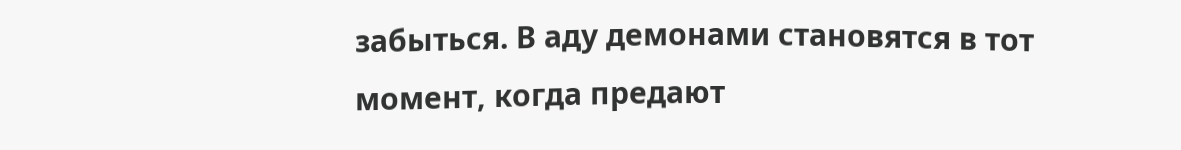забыться. В аду демонами становятся в тот момент, когда предают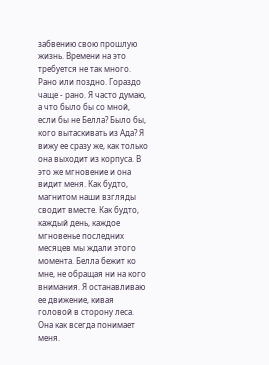забвению свою прошлую жизнь. Времени на это требуется не так много. Рано или поздно. Гораздо чаще - рано. Я часто думаю, а что было бы со мной, если бы не Белла? Было бы, кого вытаскивать из Ада? Я вижу ее сразу же, как только она выходит из корпуса. В это же мгновение и она видит меня. Как будто, магнитом наши взгляды сводит вместе. Как будто, каждый день, каждое мгновенье последних месяцев мы ждали этого момента. Белла бежит ко мне, не обращая ни на кого внимания. Я останавливаю ее движение, кивая головой в сторону леса. Она как всегда понимает меня.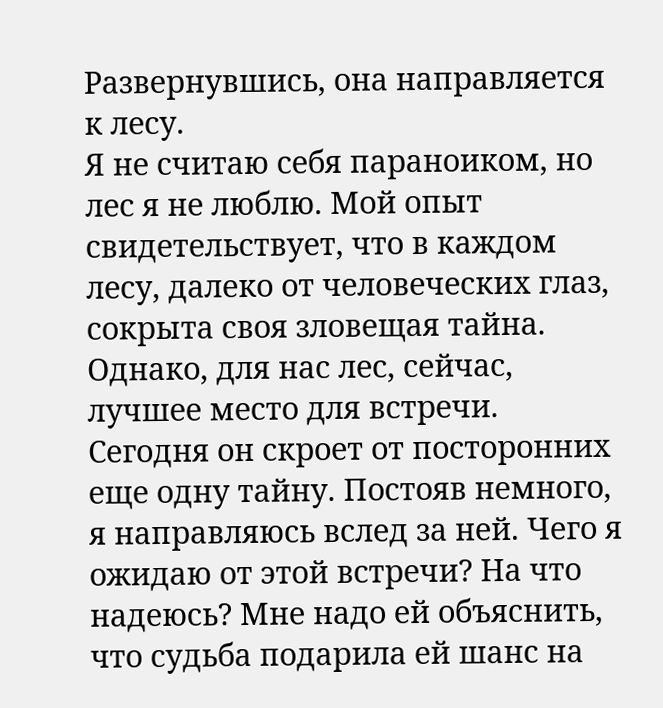Развернувшись, она направляется к лесу.
Я не считаю себя параноиком, но лес я не люблю. Мой опыт свидетельствует, что в каждом лесу, далеко от человеческих глаз, сокрыта своя зловещая тайна. Однако, для нас лес, сейчас, лучшее место для встречи. Сегодня он скроет от посторонних еще одну тайну. Постояв немного, я направляюсь вслед за ней. Чего я ожидаю от этой встречи? На что надеюсь? Мне надо ей объяснить, что судьба подарила ей шанс на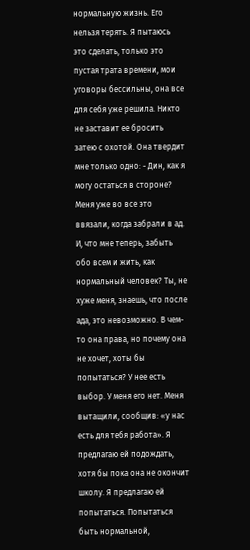нормальную жизнь. Его нельзя терять. Я пытаюсь это сделать, только это пустая трата времени, мои уговоры бессильны, она все для себя уже решила. Никто не заставит ее бросить затею с охотой. Она твердит мне только одно: - Дин, как я могу остаться в стороне? Меня уже во все это ввязали, когда забрали в ад. И, что мне теперь, забыть обо всем и жить, как нормальный человек? Ты, не хуже меня, знаешь, что после ада, это невозможно. В чем-то она права, но почему она не хочет, хоты бы попытаться? У нее есть выбор. У меня его нет. Меня вытащили, сообщив: «у нас есть для тебя работа». Я предлагаю ей подождать, хотя бы пока она не окончит школу. Я предлагаю ей попытаться. Попытаться быть нормальной,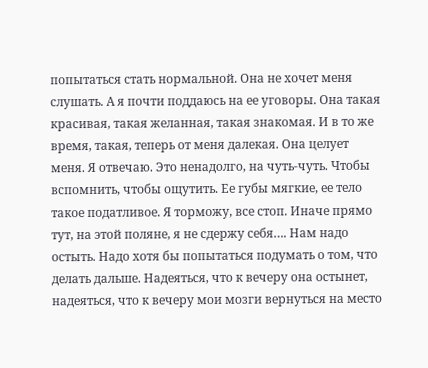попытаться стать нормальной. Она не хочет меня слушать. А я почти поддаюсь на ее уговоры. Она такая красивая, такая желанная, такая знакомая. И в то же время, такая, теперь от меня далекая. Она целует меня. Я отвечаю. Это ненадолго, на чуть-чуть. Чтобы вспомнить, чтобы ощутить. Ее губы мягкие, ее тело такое податливое. Я торможу, все стоп. Иначе прямо тут, на этой поляне, я не сдержу себя…. Нам надо остыть. Надо хотя бы попытаться подумать о том, что делать дальше. Надеяться, что к вечеру она остынет, надеяться, что к вечеру мои мозги вернуться на место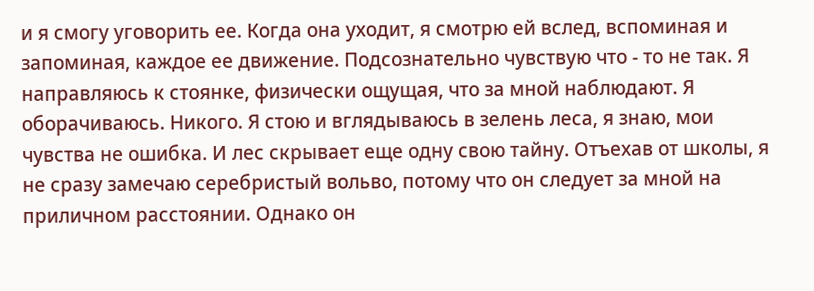и я смогу уговорить ее. Когда она уходит, я смотрю ей вслед, вспоминая и запоминая, каждое ее движение. Подсознательно чувствую что - то не так. Я направляюсь к стоянке, физически ощущая, что за мной наблюдают. Я оборачиваюсь. Никого. Я стою и вглядываюсь в зелень леса, я знаю, мои чувства не ошибка. И лес скрывает еще одну свою тайну. Отъехав от школы, я не сразу замечаю серебристый вольво, потому что он следует за мной на приличном расстоянии. Однако он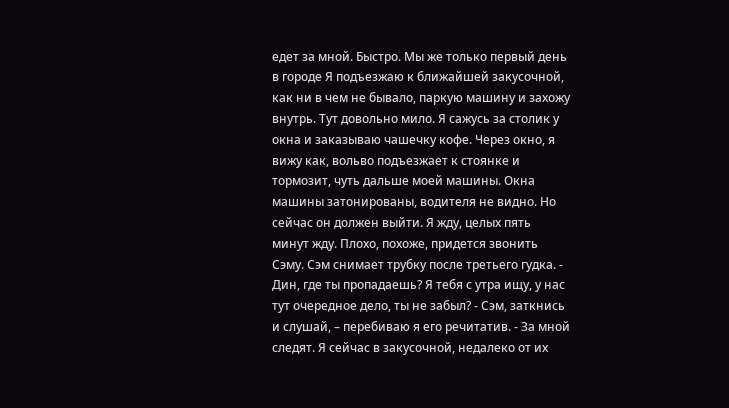едет за мной. Быстро. Мы же только первый день в городе Я подъезжаю к ближайшей закусочной, как ни в чем не бывало, паркую машину и захожу внутрь. Тут довольно мило. Я сажусь за столик у окна и заказываю чашечку кофе. Через окно, я вижу как, вольво подъезжает к стоянке и тормозит, чуть дальше моей машины. Окна машины затонированы, водителя не видно. Но сейчас он должен выйти. Я жду, целых пять минут жду. Плохо, похоже, придется звонить Сэму. Сэм снимает трубку после третьего гудка. - Дин, где ты пропадаешь? Я тебя с утра ищу, у нас тут очередное дело, ты не забыл? - Сэм, заткнись и слушай, – перебиваю я его речитатив. - За мной следят. Я сейчас в закусочной, недалеко от их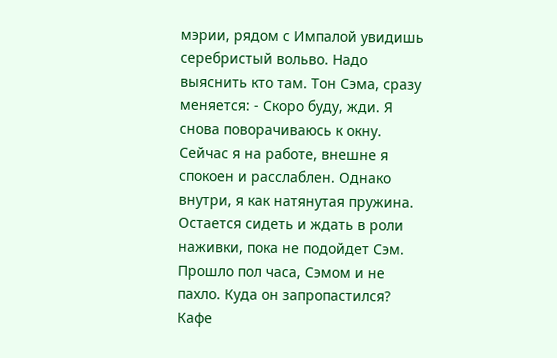мэрии, рядом с Импалой увидишь серебристый вольво. Надо выяснить кто там. Тон Сэма, сразу меняется: - Скоро буду, жди. Я снова поворачиваюсь к окну. Сейчас я на работе, внешне я спокоен и расслаблен. Однако внутри, я как натянутая пружина. Остается сидеть и ждать в роли наживки, пока не подойдет Сэм. Прошло пол часа, Сэмом и не пахло. Куда он запропастился? Кафе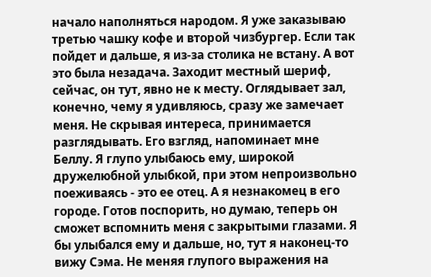начало наполняться народом. Я уже заказываю третью чашку кофе и второй чизбургер. Если так пойдет и дальше, я из-за столика не встану. А вот это была незадача. Заходит местный шериф, сейчас, он тут, явно не к месту. Оглядывает зал, конечно, чему я удивляюсь, сразу же замечает меня. Не скрывая интереса, принимается разглядывать. Его взгляд, напоминает мне Беллу. Я глупо улыбаюсь ему, широкой дружелюбной улыбкой, при этом непроизвольно поеживаясь - это ее отец. А я незнакомец в его городе. Готов поспорить, но думаю, теперь он сможет вспомнить меня с закрытыми глазами. Я бы улыбался ему и дальше, но, тут я наконец-то вижу Сэма. Не меняя глупого выражения на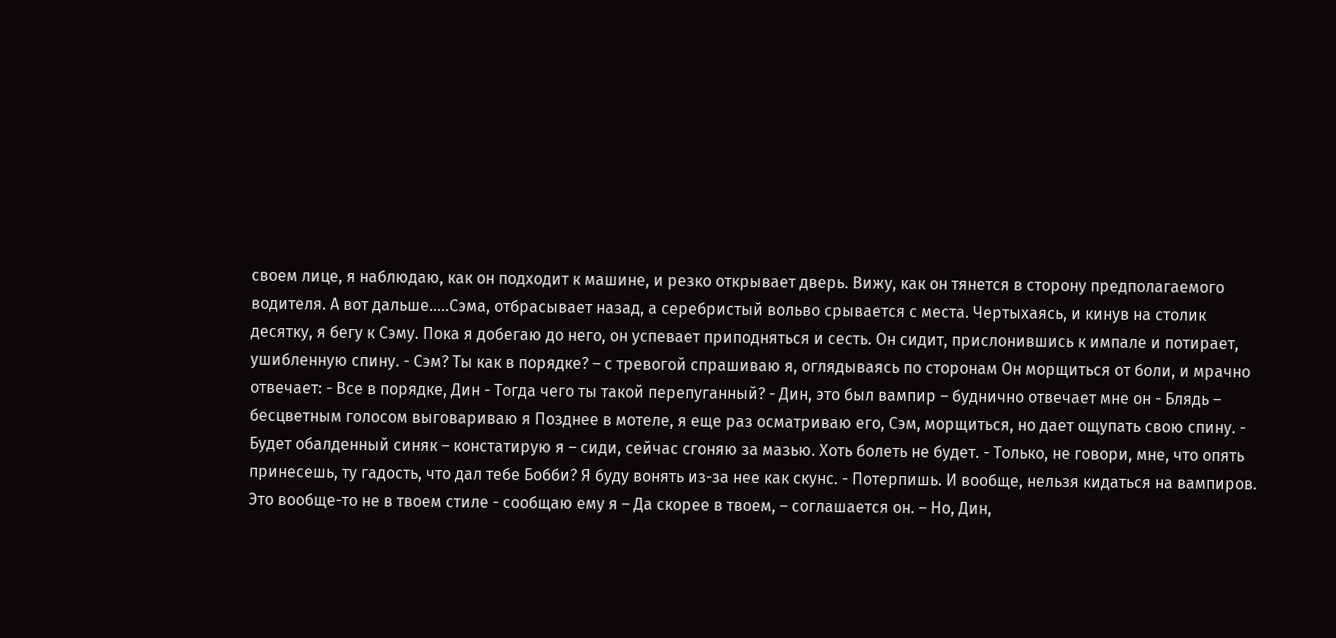своем лице, я наблюдаю, как он подходит к машине, и резко открывает дверь. Вижу, как он тянется в сторону предполагаемого водителя. А вот дальше…..Сэма, отбрасывает назад, а серебристый вольво срывается с места. Чертыхаясь, и кинув на столик десятку, я бегу к Сэму. Пока я добегаю до него, он успевает приподняться и сесть. Он сидит, прислонившись к импале и потирает, ушибленную спину. - Сэм? Ты как в порядке? – с тревогой спрашиваю я, оглядываясь по сторонам Он морщиться от боли, и мрачно отвечает: - Все в порядке, Дин - Тогда чего ты такой перепуганный? - Дин, это был вампир – буднично отвечает мне он - Блядь – бесцветным голосом выговариваю я Позднее в мотеле, я еще раз осматриваю его, Сэм, морщиться, но дает ощупать свою спину. - Будет обалденный синяк – констатирую я – сиди, сейчас сгоняю за мазью. Хоть болеть не будет. - Только, не говори, мне, что опять принесешь, ту гадость, что дал тебе Бобби? Я буду вонять из-за нее как скунс. - Потерпишь. И вообще, нельзя кидаться на вампиров. Это вообще-то не в твоем стиле - сообщаю ему я – Да скорее в твоем, – соглашается он. – Но, Дин,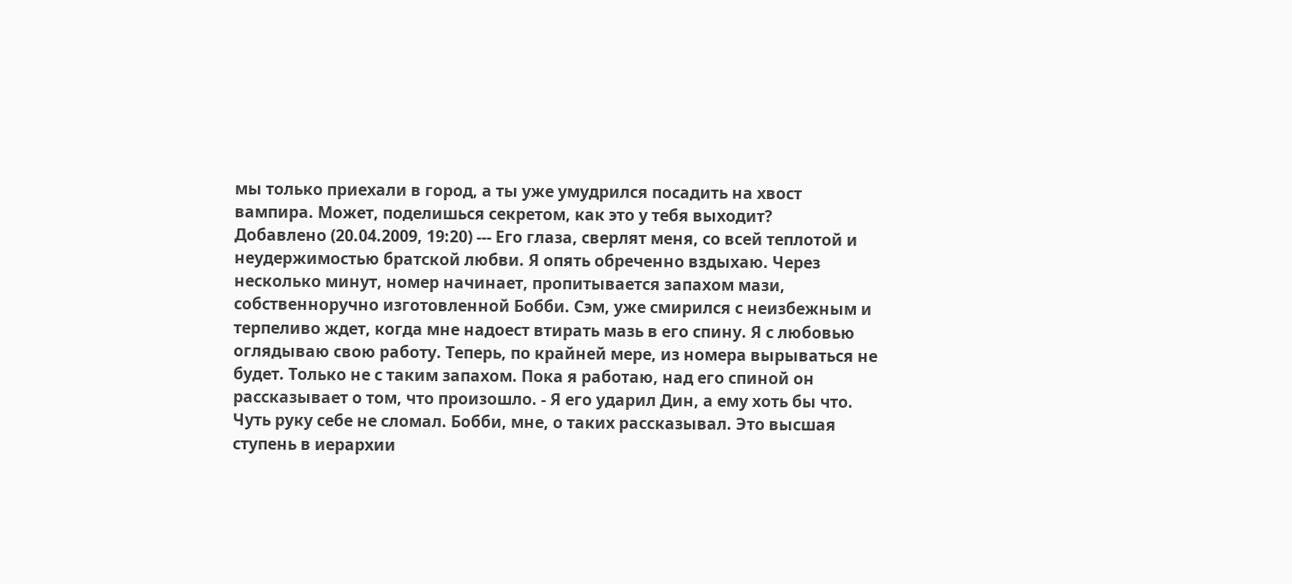мы только приехали в город, а ты уже умудрился посадить на хвост вампира. Может, поделишься секретом, как это у тебя выходит?
Добавлено (20.04.2009, 19:20) --- Его глаза, сверлят меня, со всей теплотой и неудержимостью братской любви. Я опять обреченно вздыхаю. Через несколько минут, номер начинает, пропитывается запахом мази, собственноручно изготовленной Бобби. Сэм, уже смирился с неизбежным и терпеливо ждет, когда мне надоест втирать мазь в его спину. Я с любовью оглядываю свою работу. Теперь, по крайней мере, из номера вырываться не будет. Только не с таким запахом. Пока я работаю, над его спиной он рассказывает о том, что произошло. - Я его ударил Дин, а ему хоть бы что. Чуть руку себе не сломал. Бобби, мне, о таких рассказывал. Это высшая ступень в иерархии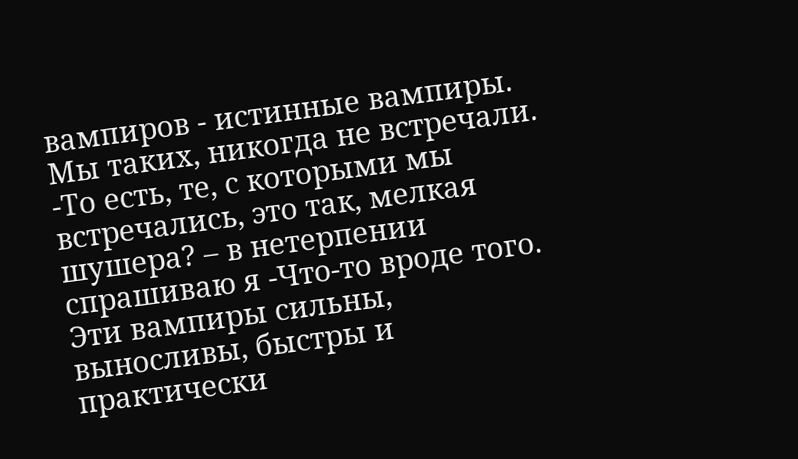вампиров - истинные вампиры. Мы таких, никогда не встречали. -То есть, те, с которыми мы встречались, это так, мелкая шушера? – в нетерпении спрашиваю я -Что-то вроде того. Эти вампиры сильны, выносливы, быстры и практически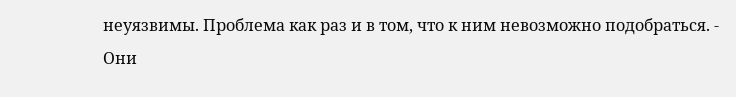неуязвимы. Проблема как раз и в том, что к ним невозможно подобраться. - Они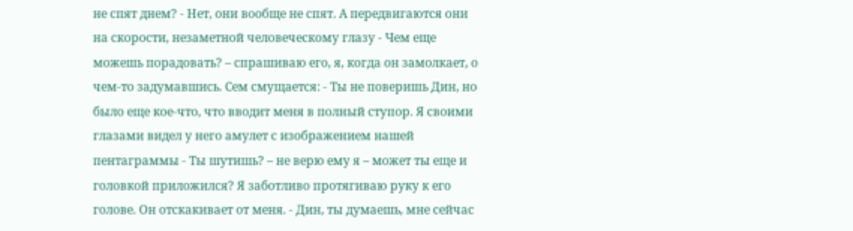не спят днем? - Нет, они вообще не спят. А передвигаются они на скорости, незаметной человеческому глазу - Чем еще можешь порадовать? – спрашиваю его, я, когда он замолкает, о чем-то задумавшись. Сем смущается: - Ты не поверишь Дин, но было еще кое-что, что вводит меня в полный ступор. Я своими глазами видел у него амулет с изображением нашей пентаграммы - Ты шутишь? – не верю ему я – может ты еще и головкой приложился? Я заботливо протягиваю руку к его голове. Он отскакивает от меня. - Дин, ты думаешь, мне сейчас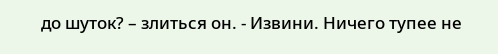до шуток? – злиться он. - Извини. Ничего тупее не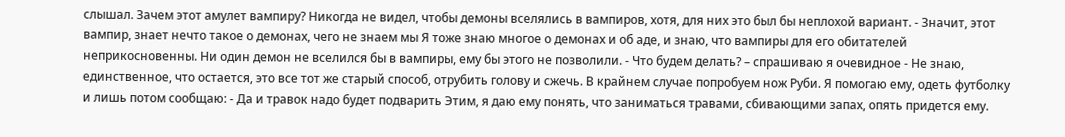слышал. Зачем этот амулет вампиру? Никогда не видел, чтобы демоны вселялись в вампиров, хотя, для них это был бы неплохой вариант. - Значит, этот вампир, знает нечто такое о демонах, чего не знаем мы Я тоже знаю многое о демонах и об аде, и знаю, что вампиры для его обитателей неприкосновенны. Ни один демон не вселился бы в вампиры, ему бы этого не позволили. - Что будем делать? – спрашиваю я очевидное - Не знаю, единственное, что остается, это все тот же старый способ, отрубить голову и сжечь. В крайнем случае попробуем нож Руби. Я помогаю ему, одеть футболку и лишь потом сообщаю: - Да и травок надо будет подварить Этим, я даю ему понять, что заниматься травами, сбивающими запах, опять придется ему.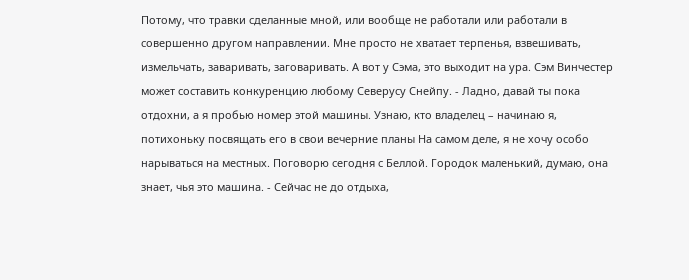Потому, что травки сделанные мной, или вообще не работали или работали в совершенно другом направлении. Мне просто не хватает терпенья, взвешивать, измельчать, заваривать, заговаривать. А вот у Сэма, это выходит на ура. Сэм Винчестер может составить конкуренцию любому Северусу Снейпу. - Ладно, давай ты пока отдохни, а я пробью номер этой машины. Узнаю, кто владелец – начинаю я, потихоньку посвящать его в свои вечерние планы На самом деле, я не хочу особо нарываться на местных. Поговорю сегодня с Беллой. Городок маленький, думаю, она знает, чья это машина. - Сейчас не до отдыха,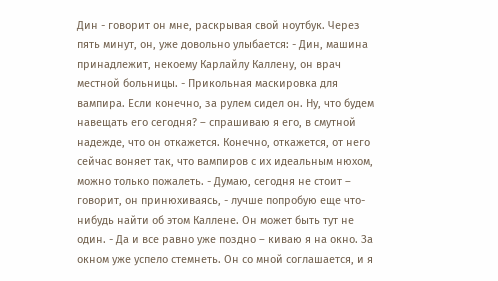Дин - говорит он мне, раскрывая свой ноутбук. Через пять минут, он, уже довольно улыбается: - Дин, машина принадлежит, некоему Карлайлу Каллену, он врач местной больницы. - Прикольная маскировка для вампира. Если конечно, за рулем сидел он. Ну, что будем навещать его сегодня? – спрашиваю я его, в смутной надежде, что он откажется. Конечно, откажется, от него сейчас воняет так, что вампиров с их идеальным нюхом, можно только пожалеть. - Думаю, сегодня не стоит – говорит, он принюхиваясь, - лучше попробую еще что-нибудь найти об этом Каллене. Он может быть тут не один. - Да и все равно уже поздно – киваю я на окно. За окном уже успело стемнеть. Он со мной соглашается, и я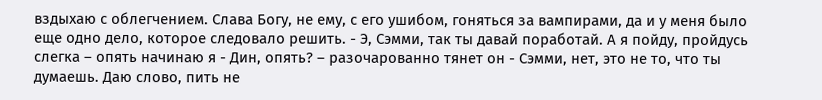вздыхаю с облегчением. Слава Богу, не ему, с его ушибом, гоняться за вампирами, да и у меня было еще одно дело, которое следовало решить. - Э, Сэмми, так ты давай поработай. А я пойду, пройдусь слегка – опять начинаю я - Дин, опять? – разочарованно тянет он - Сэмми, нет, это не то, что ты думаешь. Даю слово, пить не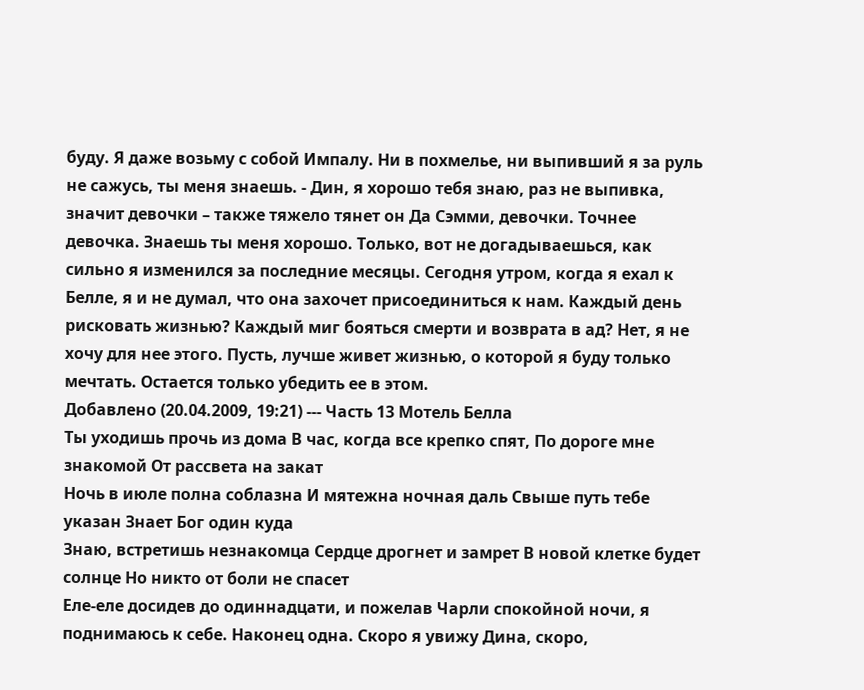буду. Я даже возьму с собой Импалу. Ни в похмелье, ни выпивший я за руль не сажусь, ты меня знаешь. - Дин, я хорошо тебя знаю, раз не выпивка, значит девочки – также тяжело тянет он Да Сэмми, девочки. Точнее девочка. Знаешь ты меня хорошо. Только, вот не догадываешься, как сильно я изменился за последние месяцы. Сегодня утром, когда я ехал к Белле, я и не думал, что она захочет присоединиться к нам. Каждый день рисковать жизнью? Каждый миг бояться смерти и возврата в ад? Нет, я не хочу для нее этого. Пусть, лучше живет жизнью, о которой я буду только мечтать. Остается только убедить ее в этом.
Добавлено (20.04.2009, 19:21) --- Часть 13 Мотель Белла
Ты уходишь прочь из дома В час, когда все крепко спят, По дороге мне знакомой От рассвета на закат
Ночь в июле полна соблазна И мятежна ночная даль Свыше путь тебе указан Знает Бог один куда
Знаю, встретишь незнакомца Сердце дрогнет и замрет В новой клетке будет солнце Но никто от боли не спасет
Еле-еле досидев до одиннадцати, и пожелав Чарли спокойной ночи, я поднимаюсь к себе. Наконец одна. Скоро я увижу Дина, скоро,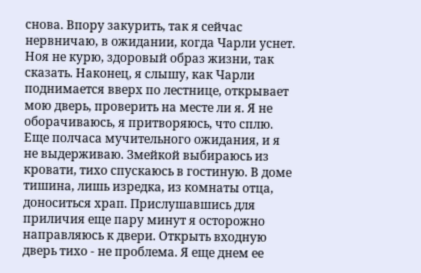снова. Впору закурить, так я сейчас нервничаю, в ожидании, когда Чарли уснет. Ноя не курю, здоровый образ жизни, так сказать. Наконец, я слышу, как Чарли поднимается вверх по лестнице, открывает мою дверь, проверить на месте ли я. Я не оборачиваюсь, я притворяюсь, что сплю. Еще полчаса мучительного ожидания, и я не выдерживаю. Змейкой выбираюсь из кровати, тихо спускаюсь в гостиную. В доме тишина, лишь изредка, из комнаты отца, доноситься храп. Прислушавшись для приличия еще пару минут я осторожно направляюсь к двери. Открыть входную дверь тихо - не проблема. Я еще днем ее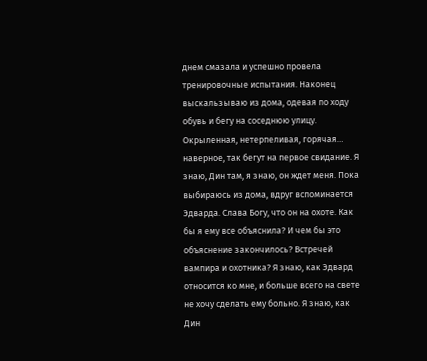днем смазала и успешно провела тренировочные испытания. Наконец выскальзываю из дома, одевая по ходу обувь и бегу на соседнюю улицу. Окрыленная, нетерпеливая, горячая… наверное, так бегут на первое свидание. Я знаю, Дин там, я знаю, он ждет меня. Пока выбираюсь из дома, вдруг вспоминается Эдварда. Слава Богу, что он на охоте. Как бы я ему все объяснила? И чем бы это объяснение закончилось? Встречей вампира и охотника? Я знаю, как Эдвард относится ко мне, и больше всего на свете не хочу сделать ему больно. Я знаю, как Дин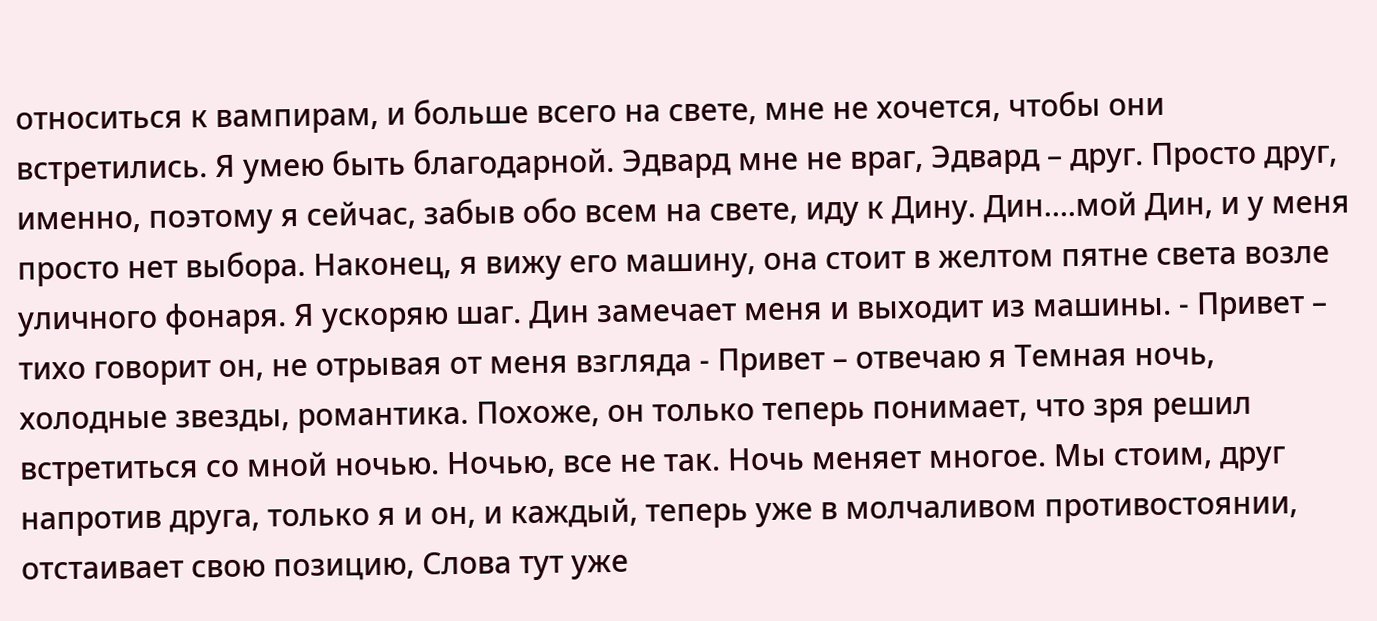относиться к вампирам, и больше всего на свете, мне не хочется, чтобы они встретились. Я умею быть благодарной. Эдвард мне не враг, Эдвард – друг. Просто друг, именно, поэтому я сейчас, забыв обо всем на свете, иду к Дину. Дин….мой Дин, и у меня просто нет выбора. Наконец, я вижу его машину, она стоит в желтом пятне света возле уличного фонаря. Я ускоряю шаг. Дин замечает меня и выходит из машины. - Привет – тихо говорит он, не отрывая от меня взгляда - Привет – отвечаю я Темная ночь, холодные звезды, романтика. Похоже, он только теперь понимает, что зря решил встретиться со мной ночью. Ночью, все не так. Ночь меняет многое. Мы стоим, друг напротив друга, только я и он, и каждый, теперь уже в молчаливом противостоянии, отстаивает свою позицию, Слова тут уже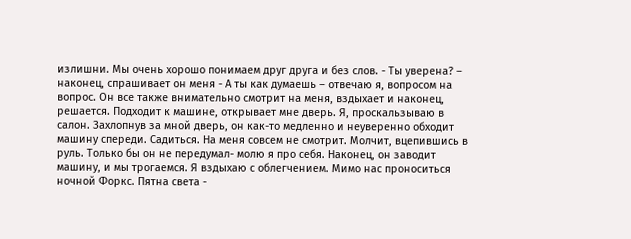излишни. Мы очень хорошо понимаем друг друга и без слов. - Ты уверена? – наконец, спрашивает он меня - А ты как думаешь – отвечаю я, вопросом на вопрос. Он все также внимательно смотрит на меня, вздыхает и наконец, решается. Подходит к машине, открывает мне дверь. Я, проскальзываю в салон. Захлопнув за мной дверь, он как-то медленно и неуверенно обходит машину спереди. Садиться. На меня совсем не смотрит. Молчит, вцепившись в руль. Только бы он не передумал- молю я про себя. Наконец, он заводит машину, и мы трогаемся. Я вздыхаю с облегчением. Мимо нас проноситься ночной Форкс. Пятна света -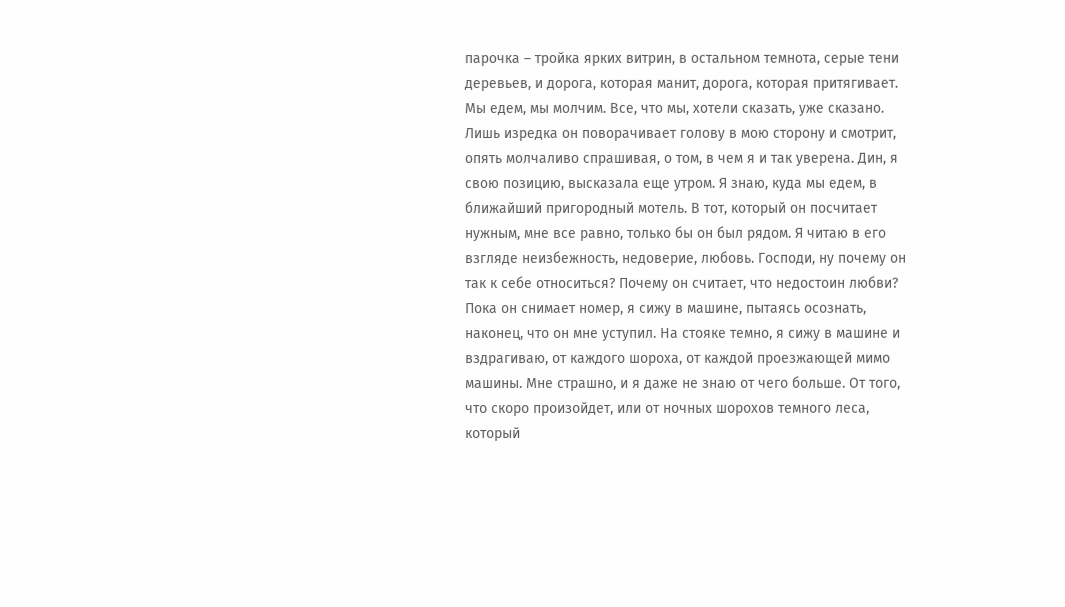парочка – тройка ярких витрин, в остальном темнота, серые тени деревьев, и дорога, которая манит, дорога, которая притягивает. Мы едем, мы молчим. Все, что мы, хотели сказать, уже сказано. Лишь изредка он поворачивает голову в мою сторону и смотрит, опять молчаливо спрашивая, о том, в чем я и так уверена. Дин, я свою позицию, высказала еще утром. Я знаю, куда мы едем, в ближайший пригородный мотель. В тот, который он посчитает нужным, мне все равно, только бы он был рядом. Я читаю в его взгляде неизбежность, недоверие, любовь. Господи, ну почему он так к себе относиться? Почему он считает, что недостоин любви? Пока он снимает номер, я сижу в машине, пытаясь осознать, наконец, что он мне уступил. На стояке темно, я сижу в машине и вздрагиваю, от каждого шороха, от каждой проезжающей мимо машины. Мне страшно, и я даже не знаю от чего больше. От того, что скоро произойдет, или от ночных шорохов темного леса, который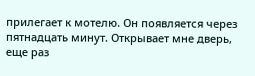прилегает к мотелю. Он появляется через пятнадцать минут. Открывает мне дверь, еще раз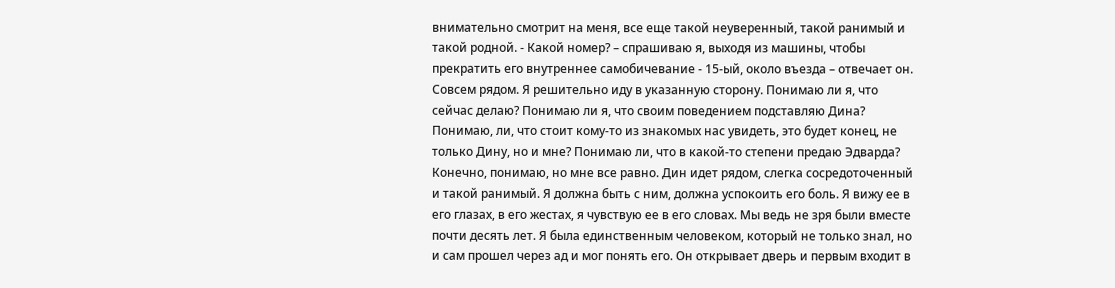внимательно смотрит на меня, все еще такой неуверенный, такой ранимый и такой родной. - Какой номер? – спрашиваю я, выходя из машины, чтобы прекратить его внутреннее самобичевание - 15-ый, около въезда – отвечает он. Совсем рядом. Я решительно иду в указанную сторону. Понимаю ли я, что сейчас делаю? Понимаю ли я, что своим поведением подставляю Дина? Понимаю, ли, что стоит кому-то из знакомых нас увидеть, это будет конец, не только Дину, но и мне? Понимаю ли, что в какой-то степени предаю Эдварда? Конечно, понимаю, но мне все равно. Дин идет рядом, слегка сосредоточенный и такой ранимый. Я должна быть с ним, должна успокоить его боль. Я вижу ее в его глазах, в его жестах, я чувствую ее в его словах. Мы ведь не зря были вместе почти десять лет. Я была единственным человеком, который не только знал, но и сам прошел через ад и мог понять его. Он открывает дверь и первым входит в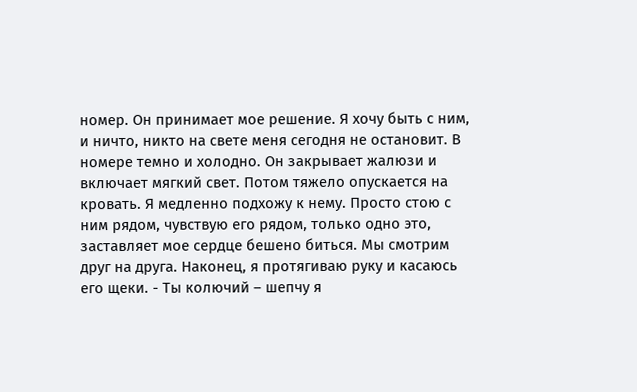номер. Он принимает мое решение. Я хочу быть с ним, и ничто, никто на свете меня сегодня не остановит. В номере темно и холодно. Он закрывает жалюзи и включает мягкий свет. Потом тяжело опускается на кровать. Я медленно подхожу к нему. Просто стою с ним рядом, чувствую его рядом, только одно это, заставляет мое сердце бешено биться. Мы смотрим друг на друга. Наконец, я протягиваю руку и касаюсь его щеки. - Ты колючий – шепчу я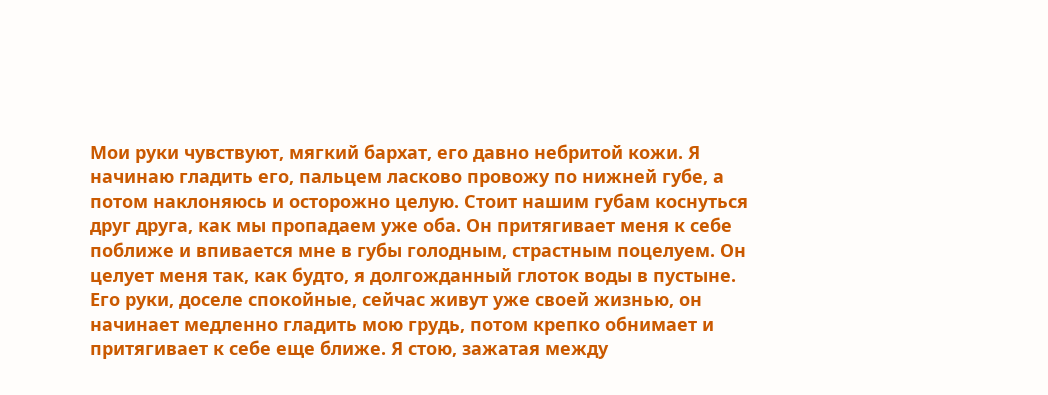Мои руки чувствуют, мягкий бархат, его давно небритой кожи. Я начинаю гладить его, пальцем ласково провожу по нижней губе, а потом наклоняюсь и осторожно целую. Стоит нашим губам коснуться друг друга, как мы пропадаем уже оба. Он притягивает меня к себе поближе и впивается мне в губы голодным, страстным поцелуем. Он целует меня так, как будто, я долгожданный глоток воды в пустыне. Его руки, доселе спокойные, сейчас живут уже своей жизнью, он начинает медленно гладить мою грудь, потом крепко обнимает и притягивает к себе еще ближе. Я стою, зажатая между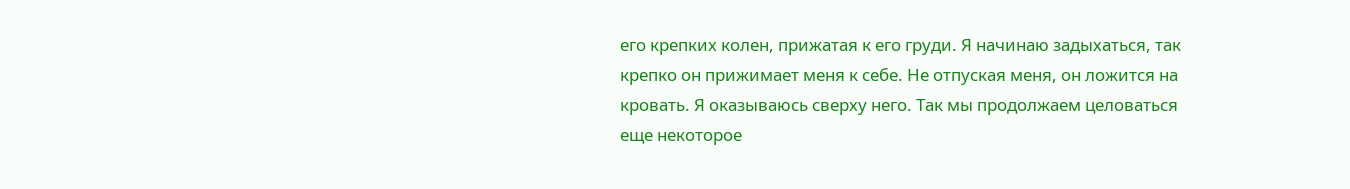его крепких колен, прижатая к его груди. Я начинаю задыхаться, так крепко он прижимает меня к себе. Не отпуская меня, он ложится на кровать. Я оказываюсь сверху него. Так мы продолжаем целоваться еще некоторое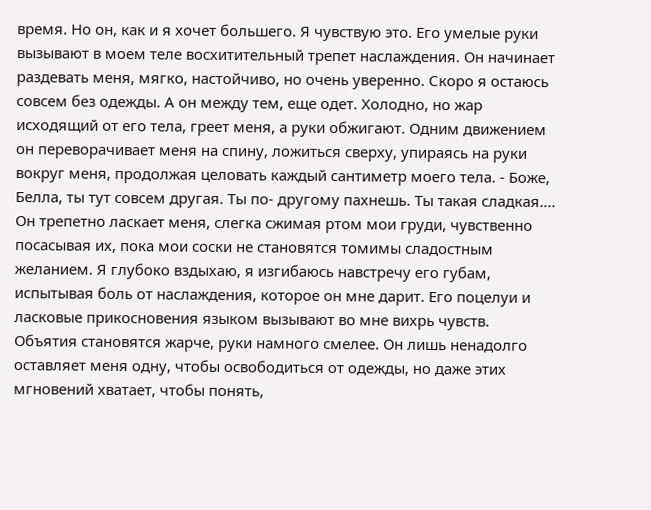время. Но он, как и я хочет большего. Я чувствую это. Его умелые руки вызывают в моем теле восхитительный трепет наслаждения. Он начинает раздевать меня, мягко, настойчиво, но очень уверенно. Скоро я остаюсь совсем без одежды. А он между тем, еще одет. Холодно, но жар исходящий от его тела, греет меня, а руки обжигают. Одним движением он переворачивает меня на спину, ложиться сверху, упираясь на руки вокруг меня, продолжая целовать каждый сантиметр моего тела. - Боже, Белла, ты тут совсем другая. Ты по- другому пахнешь. Ты такая сладкая…. Он трепетно ласкает меня, слегка сжимая ртом мои груди, чувственно посасывая их, пока мои соски не становятся томимы сладостным желанием. Я глубоко вздыхаю, я изгибаюсь навстречу его губам, испытывая боль от наслаждения, которое он мне дарит. Его поцелуи и ласковые прикосновения языком вызывают во мне вихрь чувств. Объятия становятся жарче, руки намного смелее. Он лишь ненадолго оставляет меня одну, чтобы освободиться от одежды, но даже этих мгновений хватает, чтобы понять,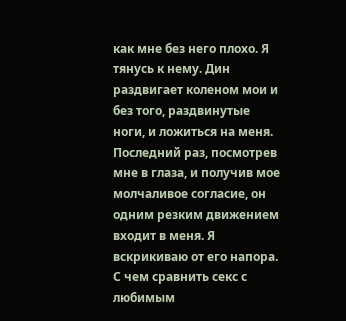как мне без него плохо. Я тянусь к нему. Дин раздвигает коленом мои и без того, раздвинутые ноги, и ложиться на меня. Последний раз, посмотрев мне в глаза, и получив мое молчаливое согласие, он одним резким движением входит в меня. Я вскрикиваю от его напора. С чем сравнить секс с любимым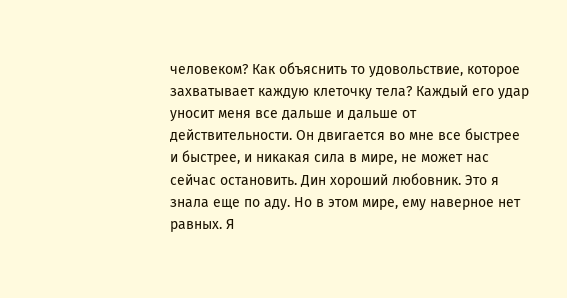человеком? Как объяснить то удовольствие, которое захватывает каждую клеточку тела? Каждый его удар уносит меня все дальше и дальше от действительности. Он двигается во мне все быстрее и быстрее, и никакая сила в мире, не может нас сейчас остановить. Дин хороший любовник. Это я знала еще по аду. Но в этом мире, ему наверное нет равных. Я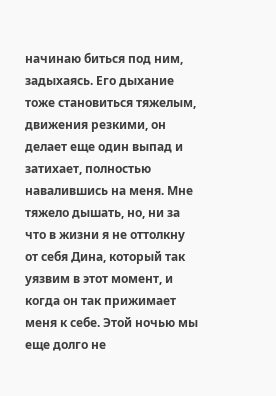начинаю биться под ним, задыхаясь. Его дыхание тоже становиться тяжелым, движения резкими, он делает еще один выпад и затихает, полностью навалившись на меня. Мне тяжело дышать, но, ни за что в жизни я не оттолкну от себя Дина, который так уязвим в этот момент, и когда он так прижимает меня к себе. Этой ночью мы еще долго не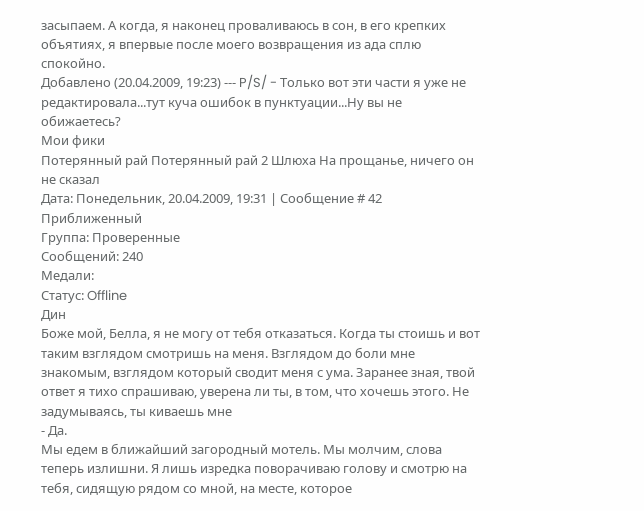засыпаем. А когда, я наконец проваливаюсь в сон, в его крепких объятиях, я впервые после моего возвращения из ада сплю спокойно.
Добавлено (20.04.2009, 19:23) --- P/S/ - Только вот эти части я уже не редактировала...тут куча ошибок в пунктуации...Ну вы не обижаетесь?
Мои фики
Потерянный рай Потерянный рай 2 Шлюха На прощанье, ничего он не сказал
Дата: Понедельник, 20.04.2009, 19:31 | Сообщение # 42
Приближенный
Группа: Проверенные
Сообщений: 240
Медали:
Статус: Offline
Дин
Боже мой, Белла, я не могу от тебя отказаться. Когда ты стоишь и вот таким взглядом смотришь на меня. Взглядом до боли мне знакомым, взглядом который сводит меня с ума. Заранее зная, твой ответ я тихо спрашиваю, уверена ли ты, в том, что хочешь этого. Не задумываясь, ты киваешь мне
- Да.
Мы едем в ближайший загородный мотель. Мы молчим, слова теперь излишни. Я лишь изредка поворачиваю голову и смотрю на тебя, сидящую рядом со мной, на месте, которое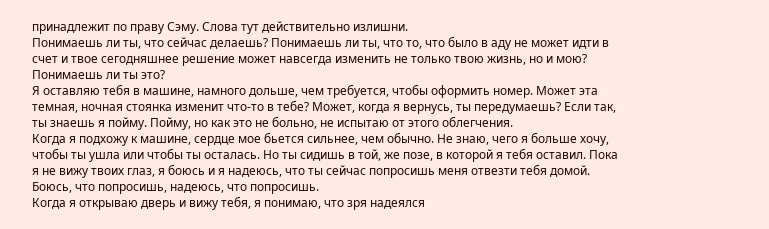принадлежит по праву Сэму. Слова тут действительно излишни.
Понимаешь ли ты, что сейчас делаешь? Понимаешь ли ты, что то, что было в аду не может идти в счет и твое сегодняшнее решение может навсегда изменить не только твою жизнь, но и мою?
Понимаешь ли ты это?
Я оставляю тебя в машине, намного дольше, чем требуется, чтобы оформить номер. Может эта темная, ночная стоянка изменит что-то в тебе? Может, когда я вернусь, ты передумаешь? Если так, ты знаешь я пойму. Пойму, но как это не больно, не испытаю от этого облегчения.
Когда я подхожу к машине, сердце мое бьется сильнее, чем обычно. Не знаю, чего я больше хочу, чтобы ты ушла или чтобы ты осталась. Но ты сидишь в той, же позе, в которой я тебя оставил. Пока я не вижу твоих глаз, я боюсь и я надеюсь, что ты сейчас попросишь меня отвезти тебя домой. Боюсь, что попросишь, надеюсь, что попросишь.
Когда я открываю дверь и вижу тебя, я понимаю, что зря надеялся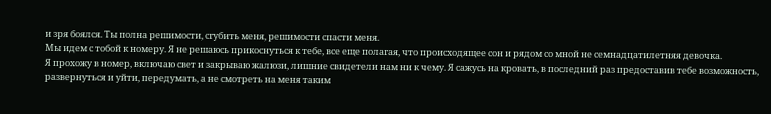и зря боялся. Ты полна решимости, сгубить меня, решимости спасти меня.
Мы идем с тобой к номеру. Я не решаюсь прикоснуться к тебе, все еще полагая, что происходящее сон и рядом со мной не семнадцатилетняя девочка.
Я прохожу в номер, включаю свет и закрываю жалюзи, лишние свидетели нам ни к чему. Я сажусь на кровать, в последний раз предоставив тебе возможность, развернуться и уйти, передумать, а не смотреть на меня таким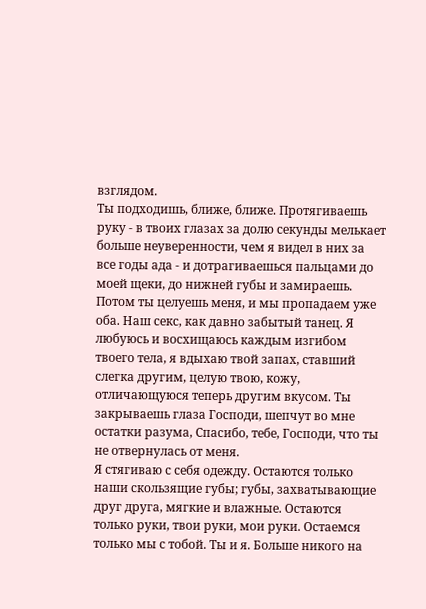взглядом.
Ты подходишь, ближе, ближе. Протягиваешь руку - в твоих глазах за долю секунды мелькает больше неуверенности, чем я видел в них за все годы ада - и дотрагиваешься пальцами до моей щеки, до нижней губы и замираешь. Потом ты целуешь меня, и мы пропадаем уже оба. Наш секс, как давно забытый танец. Я любуюсь и восхищаюсь каждым изгибом твоего тела, я вдыхаю твой запах, ставший слегка другим, целую твою, кожу, отличающуюся теперь другим вкусом. Ты закрываешь глаза Господи, шепчут во мне остатки разума, Спасибо, тебе, Господи, что ты не отвернулась от меня.
Я стягиваю с себя одежду. Остаются только наши скользящие губы; губы, захватывающие друг друга, мягкие и влажные. Остаются только руки, твои руки, мои руки. Остаемся только мы с тобой. Ты и я. Больше никого на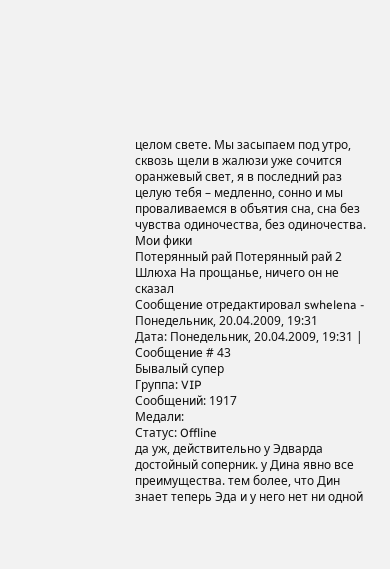целом свете. Мы засыпаем под утро, сквозь щели в жалюзи уже сочится оранжевый свет, я в последний раз целую тебя – медленно, сонно и мы проваливаемся в объятия сна, сна без чувства одиночества, без одиночества.
Мои фики
Потерянный рай Потерянный рай 2 Шлюха На прощанье, ничего он не сказал
Сообщение отредактировал swhelena - Понедельник, 20.04.2009, 19:31
Дата: Понедельник, 20.04.2009, 19:31 | Сообщение # 43
Бывалый супер
Группа: VIP
Сообщений: 1917
Медали:
Статус: Offline
да уж, действительно у Эдварда достойный соперник. у Дина явно все преимущества. тем более, что Дин знает теперь Эда и у него нет ни одной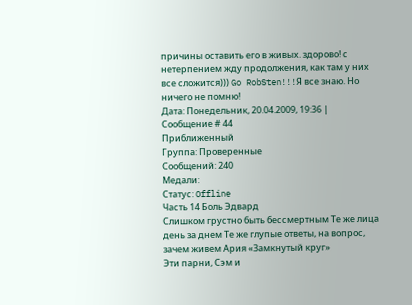причины оставить его в живых. здорово! с нетерпением жду продолжения, как там у них все сложится))) Go RobSten!!!Я все знаю. Но ничего не помню!
Дата: Понедельник, 20.04.2009, 19:36 | Сообщение # 44
Приближенный
Группа: Проверенные
Сообщений: 240
Медали:
Статус: Offline
Часть 14 Боль Эдвард
Слишком грустно быть бессмертным Те же лица день за днем Те же глупые ответы, на вопрос, зачем живем Ария «Замкнутый круг»
Эти парни, Сэм и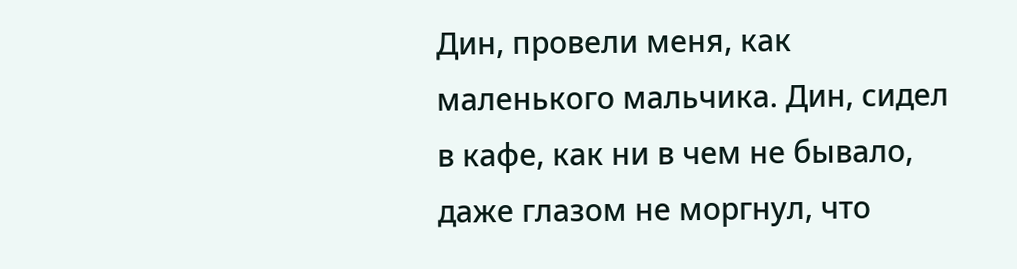Дин, провели меня, как маленького мальчика. Дин, сидел в кафе, как ни в чем не бывало, даже глазом не моргнул, что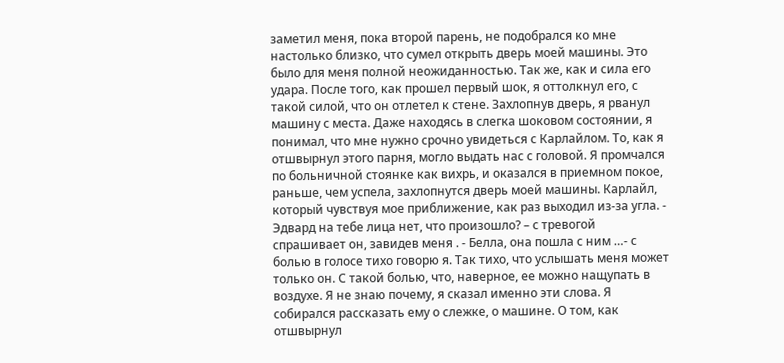заметил меня, пока второй парень, не подобрался ко мне настолько близко, что сумел открыть дверь моей машины. Это было для меня полной неожиданностью. Так же, как и сила его удара. После того, как прошел первый шок, я оттолкнул его, с такой силой, что он отлетел к стене. Захлопнув дверь, я рванул машину с места. Даже находясь в слегка шоковом состоянии, я понимал, что мне нужно срочно увидеться с Карлайлом. То, как я отшвырнул этого парня, могло выдать нас с головой. Я промчался по больничной стоянке как вихрь, и оказался в приемном покое, раньше, чем успела, захлопнутся дверь моей машины. Карлайл, который чувствуя мое приближение, как раз выходил из-за угла. - Эдвард на тебе лица нет, что произошло? – с тревогой спрашивает он, завидев меня . - Белла, она пошла с ним …- с болью в голосе тихо говорю я. Так тихо, что услышать меня может только он. С такой болью, что, наверное, ее можно нащупать в воздухе. Я не знаю почему, я сказал именно эти слова. Я собирался рассказать ему о слежке, о машине. О том, как отшвырнул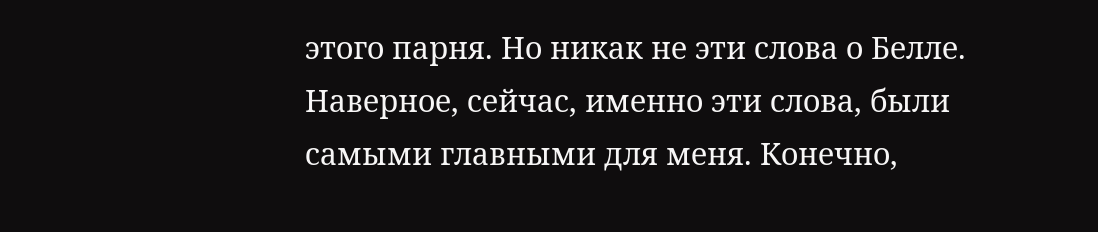этого парня. Но никак не эти слова о Белле. Наверное, сейчас, именно эти слова, были самыми главными для меня. Конечно,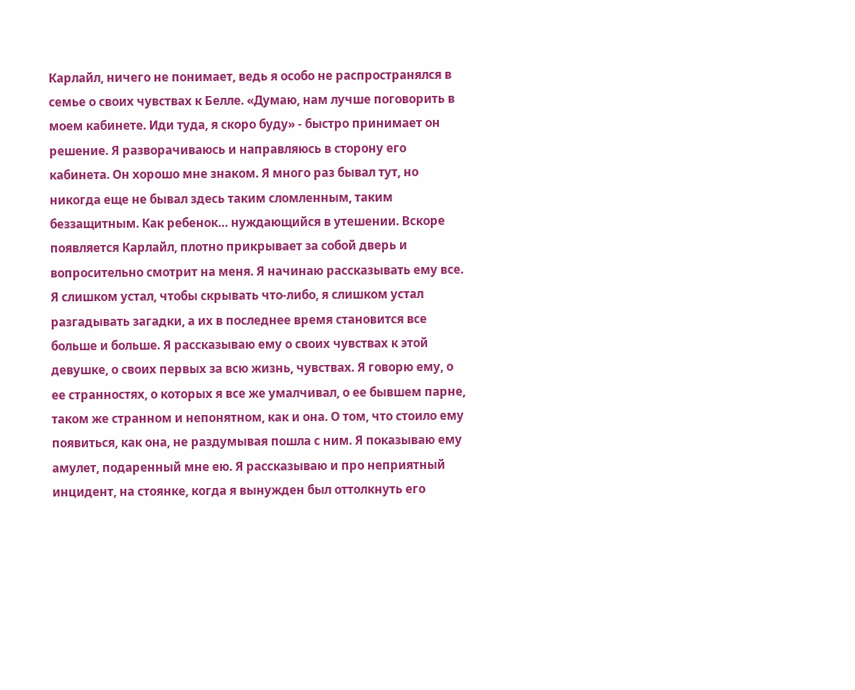Карлайл, ничего не понимает, ведь я особо не распространялся в семье о своих чувствах к Белле. «Думаю, нам лучше поговорить в моем кабинете. Иди туда, я скоро буду» - быстро принимает он решение. Я разворачиваюсь и направляюсь в сторону его кабинета. Он хорошо мне знаком. Я много раз бывал тут, но никогда еще не бывал здесь таким сломленным, таким беззащитным. Как ребенок… нуждающийся в утешении. Вскоре появляется Карлайл, плотно прикрывает за собой дверь и вопросительно смотрит на меня. Я начинаю рассказывать ему все. Я слишком устал, чтобы скрывать что-либо, я слишком устал разгадывать загадки, а их в последнее время становится все больше и больше. Я рассказываю ему о своих чувствах к этой девушке, о своих первых за всю жизнь, чувствах. Я говорю ему, о ее странностях, о которых я все же умалчивал, о ее бывшем парне, таком же странном и непонятном, как и она. О том, что стоило ему появиться, как она, не раздумывая пошла с ним. Я показываю ему амулет, подаренный мне ею. Я рассказываю и про неприятный инцидент, на стоянке, когда я вынужден был оттолкнуть его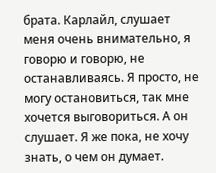брата. Карлайл, слушает меня очень внимательно, я говорю и говорю, не останавливаясь. Я просто, не могу остановиться, так мне хочется выговориться. А он слушает. Я же пока, не хочу знать, о чем он думает.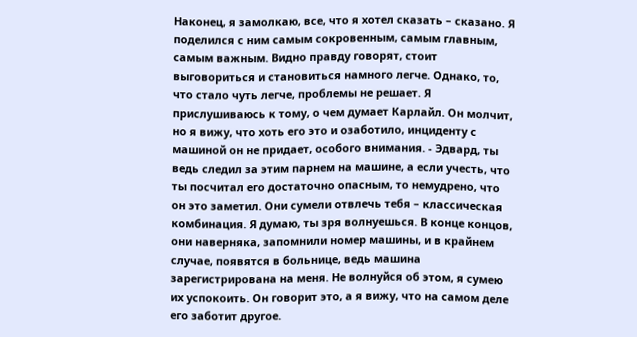Наконец, я замолкаю, все, что я хотел сказать – сказано. Я поделился с ним самым сокровенным, самым главным, самым важным. Видно правду говорят, стоит выговориться и становиться намного легче. Однако, то, что стало чуть легче, проблемы не решает. Я прислушиваюсь к тому, о чем думает Карлайл. Он молчит, но я вижу, что хоть его это и озаботило, инциденту с машиной он не придает, особого внимания. - Эдвард, ты ведь следил за этим парнем на машине, а если учесть, что ты посчитал его достаточно опасным, то немудрено, что он это заметил. Они сумели отвлечь тебя – классическая комбинация. Я думаю, ты зря волнуешься. В конце концов, они наверняка, запомнили номер машины, и в крайнем случае, появятся в больнице, ведь машина зарегистрирована на меня. Не волнуйся об этом, я сумею их успокоить. Он говорит это, а я вижу, что на самом деле его заботит другое.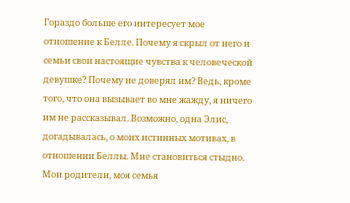Гораздо больше его интересует мое отношение к Белле. Почему я скрыл от него и семьи свои настоящие чувства к человеческой девушке? Почему не доверял им? Ведь, кроме того, что она вызывает во мне жажду, я ничего им не рассказывал. Возможно, одна Элис, догадывалась, о моих истинных мотивах, в отношении Беллы. Мне становиться стыдно. Мои родители, моя семья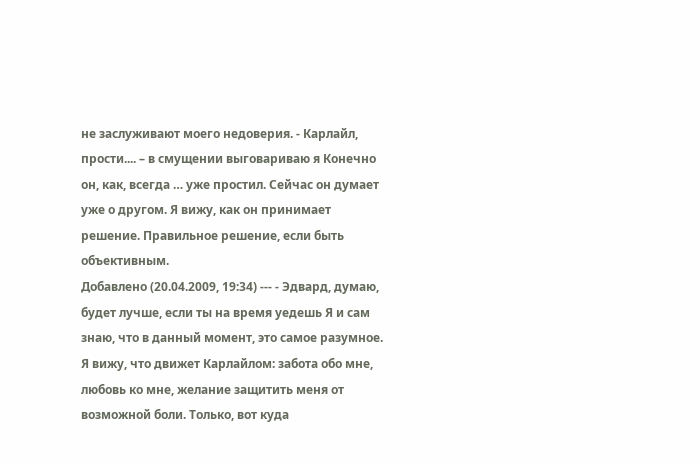не заслуживают моего недоверия. - Карлайл, прости.... – в смущении выговариваю я Конечно он, как, всегда … уже простил. Сейчас он думает уже о другом. Я вижу, как он принимает решение. Правильное решение, если быть объективным.
Добавлено (20.04.2009, 19:34) --- - Эдвард, думаю, будет лучше, если ты на время уедешь Я и сам знаю, что в данный момент, это самое разумное. Я вижу, что движет Карлайлом: забота обо мне, любовь ко мне, желание защитить меня от возможной боли. Только, вот куда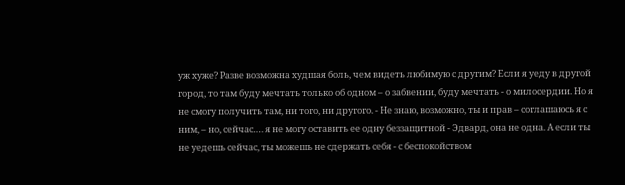уж хуже? Разве возможна худшая боль, чем видеть любимую с другим? Если я уеду в другой город, то там буду мечтать только об одном – о забвении, буду мечтать - о милосердии. Но я не смогу получить там, ни того, ни другого. - Не знаю, возможно, ты и прав – соглашаюсь я с ним, – но, сейчас…. я не могу оставить ее одну беззащитной - Эдвард, она не одна. А если ты не уедешь сейчас, ты можешь не сдержать себя - с беспокойством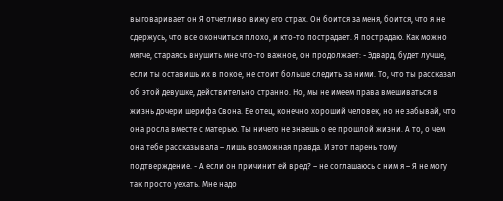выговаривает он Я отчетливо вижу его страх. Он боится за меня, боится, что я не сдержусь, что все окончиться плохо, и кто-то пострадает. Я пострадаю. Как можно мягче, стараясь внушить мне что-то важное, он продолжает: - Эдвард, будет лучше, если ты оставишь их в покое, не стоит больше следить за ними. То, что ты рассказал об этой девушке, действительно странно. Но, мы не имеем права вмешиваться в жизнь дочери шерифа Свона. Ее отец, конечно хороший человек, но не забывай, что она росла вместе с матерью. Ты ничего не знаешь о ее прошлой жизни. А то, о чем она тебе рассказывала – лишь возможная правда. И этот парень тому подтверждение. - А если он причинит ей вред? – не соглашаюсь с ним я – Я не могу так просто уехать. Мне надо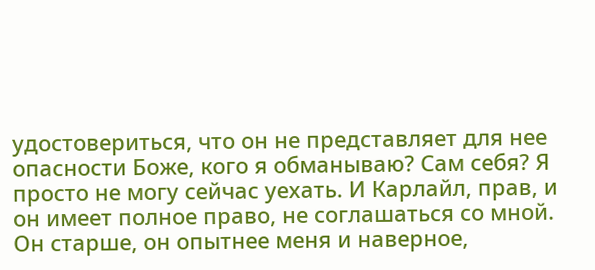удостовериться, что он не представляет для нее опасности Боже, кого я обманываю? Сам себя? Я просто не могу сейчас уехать. И Карлайл, прав, и он имеет полное право, не соглашаться со мной. Он старше, он опытнее меня и наверное,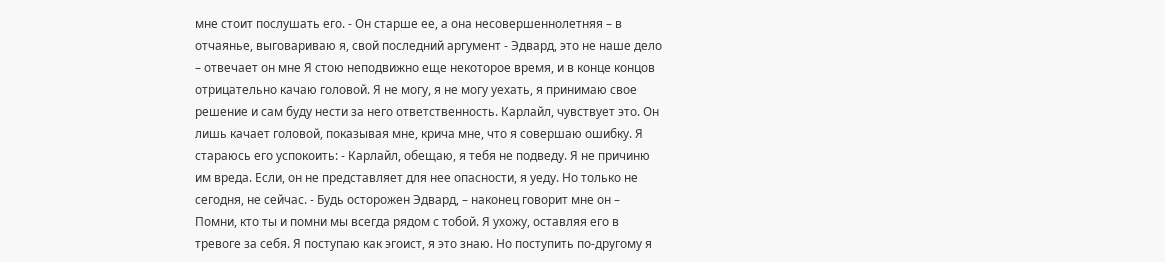мне стоит послушать его. - Он старше ее, а она несовершеннолетняя – в отчаянье, выговариваю я, свой последний аргумент - Эдвард, это не наше дело – отвечает он мне Я стою неподвижно еще некоторое время, и в конце концов отрицательно качаю головой. Я не могу, я не могу уехать, я принимаю свое решение и сам буду нести за него ответственность. Карлайл, чувствует это. Он лишь качает головой, показывая мне, крича мне, что я совершаю ошибку. Я стараюсь его успокоить: - Карлайл, обещаю, я тебя не подведу. Я не причиню им вреда. Если, он не представляет для нее опасности, я уеду. Но только не сегодня, не сейчас. - Будь осторожен Эдвард, – наконец говорит мне он – Помни, кто ты и помни мы всегда рядом с тобой. Я ухожу, оставляя его в тревоге за себя. Я поступаю как эгоист, я это знаю. Но поступить по-другому я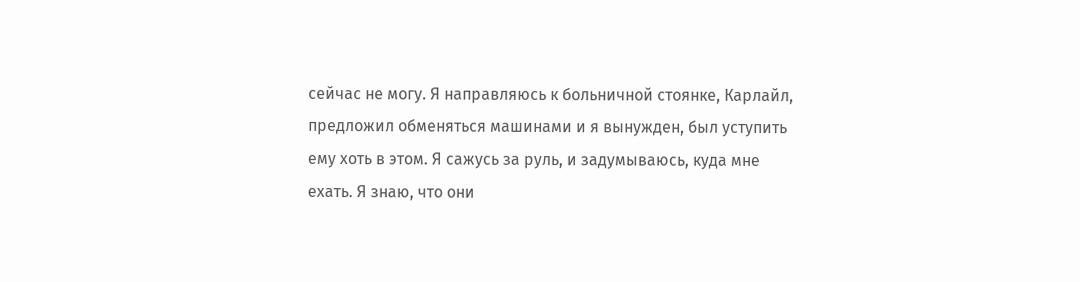сейчас не могу. Я направляюсь к больничной стоянке, Карлайл, предложил обменяться машинами и я вынужден, был уступить ему хоть в этом. Я сажусь за руль, и задумываюсь, куда мне ехать. Я знаю, что они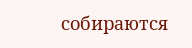собираются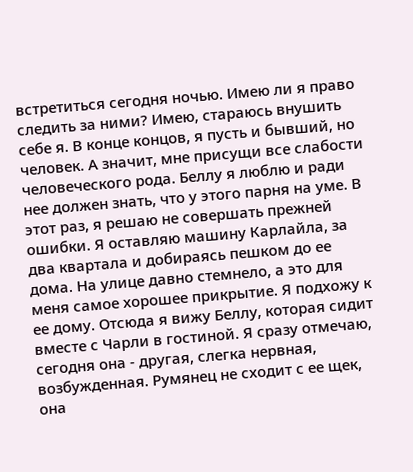встретиться сегодня ночью. Имею ли я право следить за ними? Имею, стараюсь внушить себе я. В конце концов, я пусть и бывший, но человек. А значит, мне присущи все слабости человеческого рода. Беллу я люблю и ради нее должен знать, что у этого парня на уме. В этот раз, я решаю не совершать прежней ошибки. Я оставляю машину Карлайла, за два квартала и добираясь пешком до ее дома. На улице давно стемнело, а это для меня самое хорошее прикрытие. Я подхожу к ее дому. Отсюда я вижу Беллу, которая сидит вместе с Чарли в гостиной. Я сразу отмечаю, сегодня она - другая, слегка нервная, возбужденная. Румянец не сходит с ее щек, она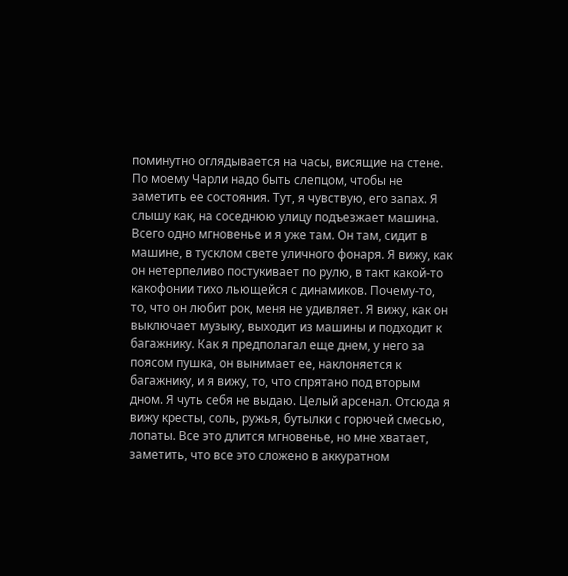поминутно оглядывается на часы, висящие на стене. По моему Чарли надо быть слепцом, чтобы не заметить ее состояния. Тут, я чувствую, его запах. Я слышу как, на соседнюю улицу подъезжает машина. Всего одно мгновенье и я уже там. Он там, сидит в машине, в тусклом свете уличного фонаря. Я вижу, как он нетерпеливо постукивает по рулю, в такт какой-то какофонии тихо льющейся с динамиков. Почему-то, то, что он любит рок, меня не удивляет. Я вижу, как он выключает музыку, выходит из машины и подходит к багажнику. Как я предполагал еще днем, у него за поясом пушка, он вынимает ее, наклоняется к багажнику, и я вижу, то, что спрятано под вторым дном. Я чуть себя не выдаю. Целый арсенал. Отсюда я вижу кресты, соль, ружья, бутылки с горючей смесью, лопаты. Все это длится мгновенье, но мне хватает, заметить, что все это сложено в аккуратном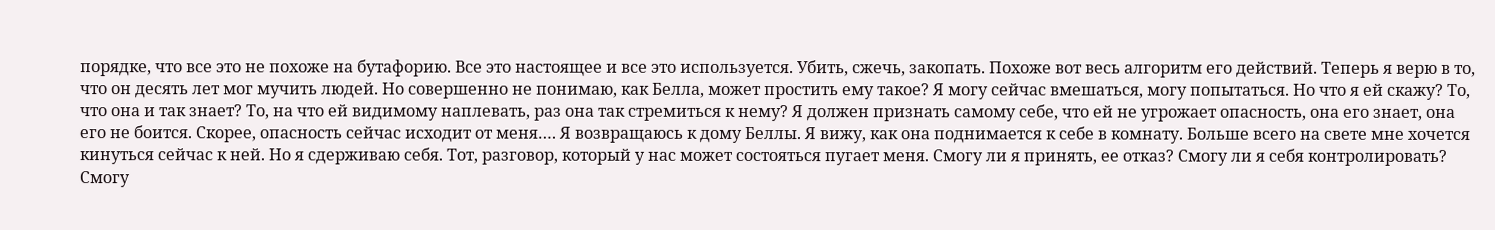порядке, что все это не похоже на бутафорию. Все это настоящее и все это используется. Убить, сжечь, закопать. Похоже вот весь алгоритм его действий. Теперь я верю в то, что он десять лет мог мучить людей. Но совершенно не понимаю, как Белла, может простить ему такое? Я могу сейчас вмешаться, могу попытаться. Но что я ей скажу? То, что она и так знает? То, на что ей видимому наплевать, раз она так стремиться к нему? Я должен признать самому себе, что ей не угрожает опасность, она его знает, она его не боится. Скорее, опасность сейчас исходит от меня…. Я возвращаюсь к дому Беллы. Я вижу, как она поднимается к себе в комнату. Больше всего на свете мне хочется кинуться сейчас к ней. Но я сдерживаю себя. Тот, разговор, который у нас может состояться пугает меня. Смогу ли я принять, ее отказ? Смогу ли я себя контролировать? Смогу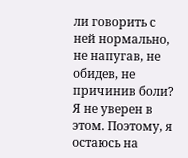ли говорить с ней нормально, не напугав, не обидев, не причинив боли? Я не уверен в этом. Поэтому, я остаюсь на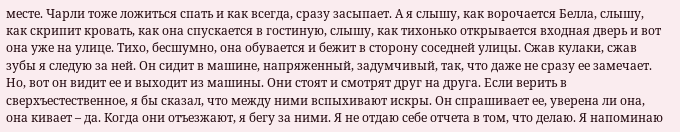месте. Чарли тоже ложиться спать и как всегда, сразу засыпает. А я слышу, как ворочается Белла, слышу, как скрипит кровать, как она спускается в гостиную, слышу, как тихонько открывается входная дверь и вот она уже на улице. Тихо, бесшумно, она обувается и бежит в сторону соседней улицы. Сжав кулаки, сжав зубы я следую за ней. Он сидит в машине, напряженный, задумчивый, так, что даже не сразу ее замечает. Но, вот он видит ее и выходит из машины. Они стоят и смотрят друг на друга. Если верить в сверхъестественное, я бы сказал, что между ними вспыхивают искры. Он спрашивает ее, уверена ли она, она кивает – да. Когда они отъезжают, я бегу за ними. Я не отдаю себе отчета в том, что делаю. Я напоминаю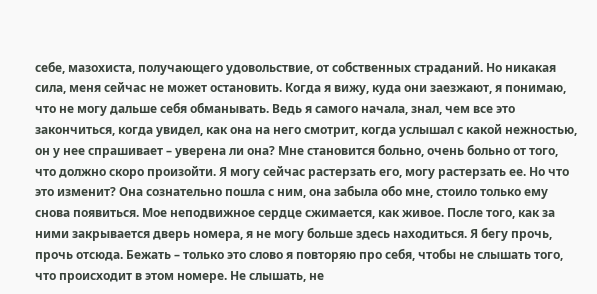себе, мазохиста, получающего удовольствие, от собственных страданий. Но никакая сила, меня сейчас не может остановить. Когда я вижу, куда они заезжают, я понимаю, что не могу дальше себя обманывать. Ведь я самого начала, знал, чем все это закончиться, когда увидел, как она на него смотрит, когда услышал с какой нежностью, он у нее спрашивает – уверена ли она? Мне становится больно, очень больно от того, что должно скоро произойти. Я могу сейчас растерзать его, могу растерзать ее. Но что это изменит? Она сознательно пошла с ним, она забыла обо мне, стоило только ему снова появиться. Мое неподвижное сердце сжимается, как живое. После того, как за ними закрывается дверь номера, я не могу больше здесь находиться. Я бегу прочь, прочь отсюда. Бежать – только это слово я повторяю про себя, чтобы не слышать того, что происходит в этом номере. Не слышать, не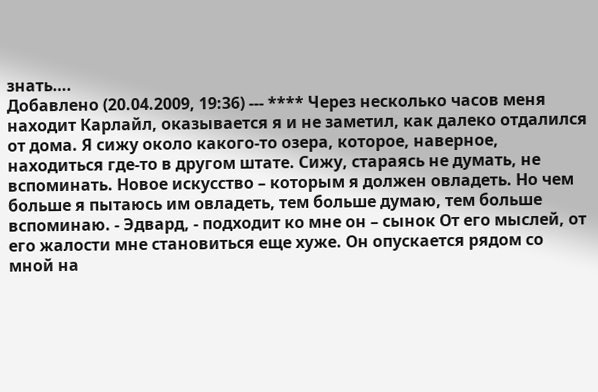знать….
Добавлено (20.04.2009, 19:36) --- **** Через несколько часов меня находит Карлайл, оказывается я и не заметил, как далеко отдалился от дома. Я сижу около какого-то озера, которое, наверное, находиться где-то в другом штате. Сижу, стараясь не думать, не вспоминать. Новое искусство – которым я должен овладеть. Но чем больше я пытаюсь им овладеть, тем больше думаю, тем больше вспоминаю. - Эдвард, - подходит ко мне он – сынок От его мыслей, от его жалости мне становиться еще хуже. Он опускается рядом со мной на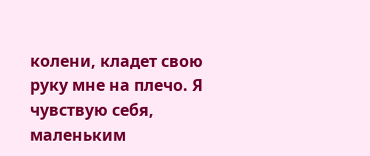колени, кладет свою руку мне на плечо. Я чувствую себя, маленьким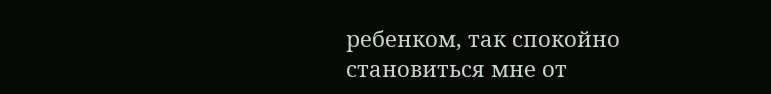ребенком, так спокойно становиться мне от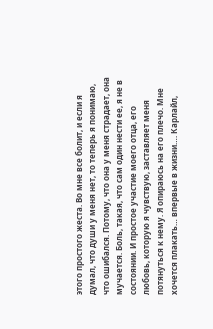этого простого жеста. Во мне все болит, и если я думал, что души у меня нет, то теперь я понимаю, что ошибался. Потому, что она у меня страдает, она мучается. Боль, такая, что сам один нести ее, я не в состоянии. И простое участие моего отца, его любовь, которую я чувствую, заставляет меня потянуться к нему. Я опираюсь на его плечо. Мне хочется плакать… впервые в жизни…. Карлайл,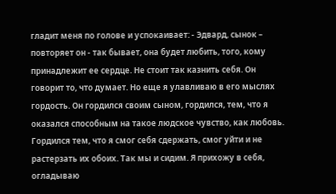гладит меня по голове и успокаивает: - Эдвард, сынок – повторяет он - так бывает, она будет любить, того, кому принадлежит ее сердце. Не стоит так казнить себя. Он говорит то, что думает. Но еще я улавливаю в его мыслях гордость. Он гордился своим сыном, гордился, тем, что я оказался способным на такое людское чувство, как любовь. Гордился тем, что я смог себя сдержать, смог уйти и не растерзать их обоих. Так мы и сидим. Я прихожу в себя, огладываю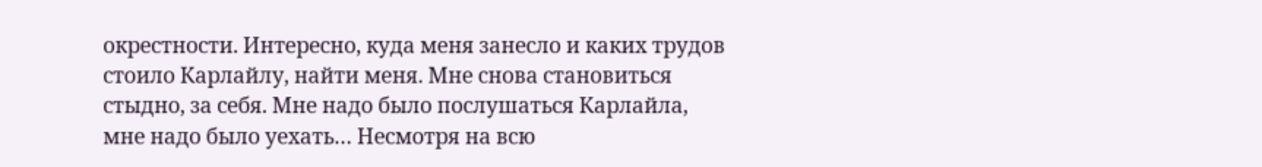окрестности. Интересно, куда меня занесло и каких трудов стоило Карлайлу, найти меня. Мне снова становиться стыдно, за себя. Мне надо было послушаться Карлайла, мне надо было уехать… Несмотря на всю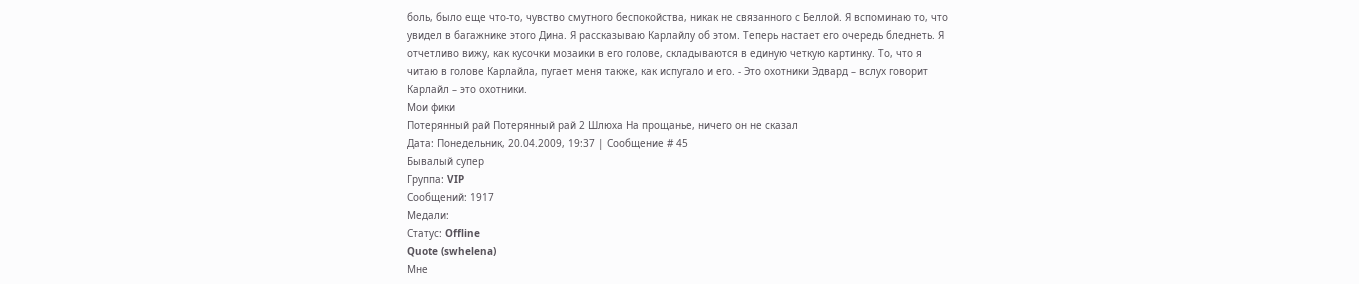боль, было еще что-то, чувство смутного беспокойства, никак не связанного с Беллой. Я вспоминаю то, что увидел в багажнике этого Дина. Я рассказываю Карлайлу об этом. Теперь настает его очередь бледнеть. Я отчетливо вижу, как кусочки мозаики в его голове, складываются в единую четкую картинку. То, что я читаю в голове Карлайла, пугает меня также, как испугало и его. - Это охотники Эдвард – вслух говорит Карлайл – это охотники.
Мои фики
Потерянный рай Потерянный рай 2 Шлюха На прощанье, ничего он не сказал
Дата: Понедельник, 20.04.2009, 19:37 | Сообщение # 45
Бывалый супер
Группа: VIP
Сообщений: 1917
Медали:
Статус: Offline
Quote (swhelena)
Мне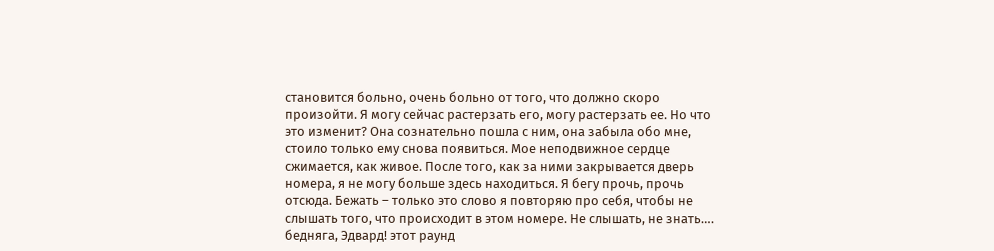становится больно, очень больно от того, что должно скоро произойти. Я могу сейчас растерзать его, могу растерзать ее. Но что это изменит? Она сознательно пошла с ним, она забыла обо мне, стоило только ему снова появиться. Мое неподвижное сердце сжимается, как живое. После того, как за ними закрывается дверь номера, я не могу больше здесь находиться. Я бегу прочь, прочь отсюда. Бежать – только это слово я повторяю про себя, чтобы не слышать того, что происходит в этом номере. Не слышать, не знать….
бедняга, Эдвард! этот раунд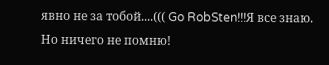явно не за тобой....((( Go RobSten!!!Я все знаю. Но ничего не помню!